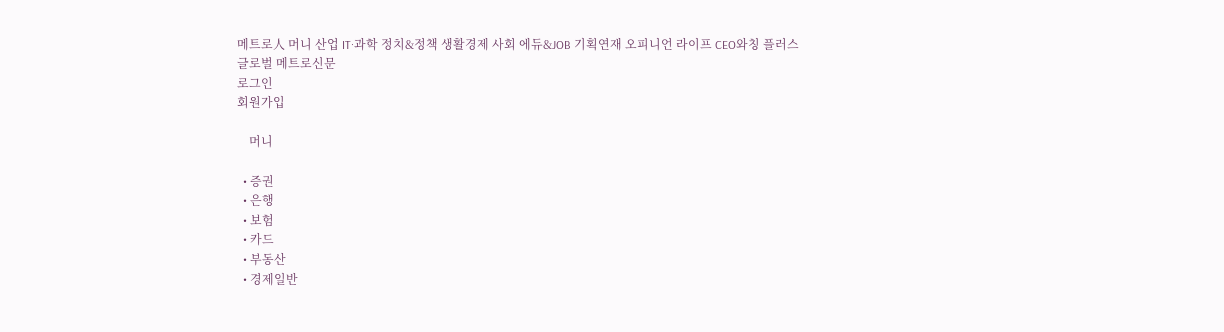메트로人 머니 산업 IT·과학 정치&정책 생활경제 사회 에듀&JOB 기획연재 오피니언 라이프 CEO와칭 플러스
글로벌 메트로신문
로그인
회원가입

    머니

  • 증권
  • 은행
  • 보험
  • 카드
  • 부동산
  • 경제일반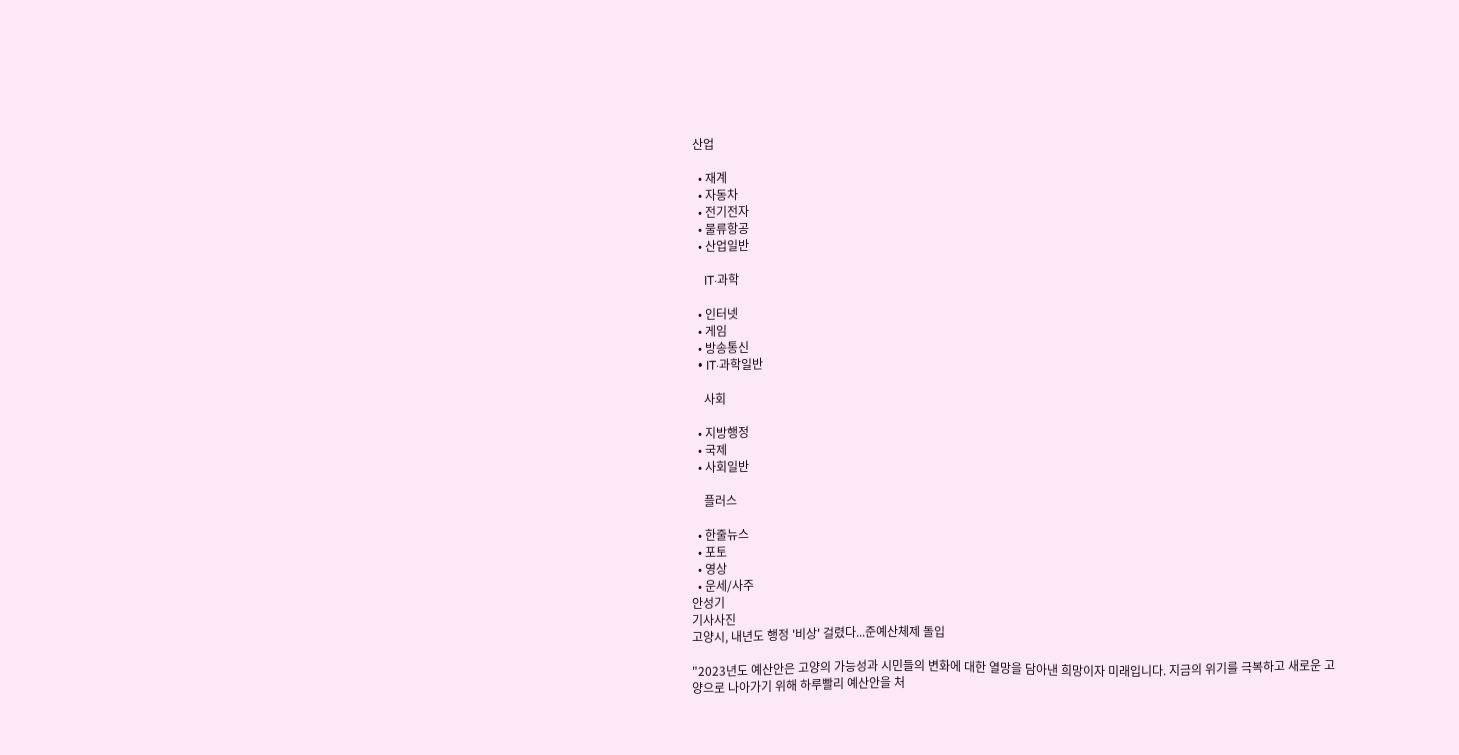산업

  • 재계
  • 자동차
  • 전기전자
  • 물류항공
  • 산업일반

    IT·과학

  • 인터넷
  • 게임
  • 방송통신
  • IT·과학일반

    사회

  • 지방행정
  • 국제
  • 사회일반

    플러스

  • 한줄뉴스
  • 포토
  • 영상
  • 운세/사주
안성기
기사사진
고양시, 내년도 행정 '비상' 걸렸다...준예산체제 돌입

"2023년도 예산안은 고양의 가능성과 시민들의 변화에 대한 열망을 담아낸 희망이자 미래입니다. 지금의 위기를 극복하고 새로운 고양으로 나아가기 위해 하루빨리 예산안을 처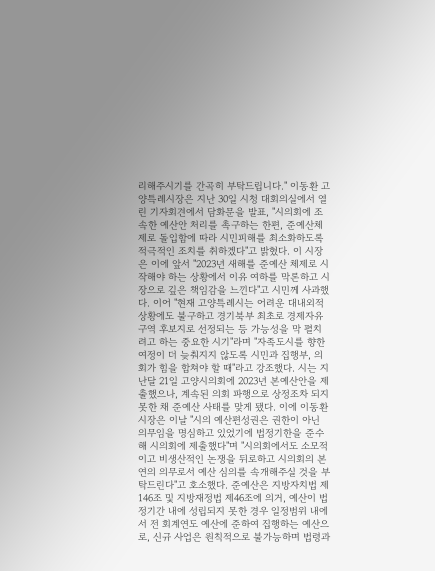리해주시기를 간곡히 부탁드립니다." 이동환 고양특례시장은 지난 30일 시청 대회의실에서 열린 기자회견에서 담화문을 발표, "시의회에 조속한 예산안 처리를 촉구하는 한편, 준예산체제로 돌입함에 따라 시민피해를 최소화하도록 적극적인 조치를 취하겠다"고 밝혔다. 이 시장은 이에 앞서 "2023년 새해를 준예산 체제로 시작해야 하는 상황에서 이유 여하를 막론하고 시장으로 깊은 책임감을 느낀다"고 시민께 사과했다. 이어 "현재 고양특례시는 어려운 대내외적 상황에도 불구하고 경기북부 최초로 경제자유구역 후보지로 선정되는 등 가능성을 막 펼치려고 하는 중요한 시기"라며 "자족도시를 향한 여정이 더 늦춰지지 않도록 시민과 집행부, 의회가 힘을 합쳐야 할 때"라고 강조했다. 시는 지난달 21일 고양시의회에 2023년 본예산안을 제출했으나, 계속된 의회 파행으로 상정조차 되지 못한 채 준예산 사태를 맞게 됐다. 이에 이동환 시장은 이날 "시의 예산편성권은 권한이 아닌 의무임을 명심하고 있었기에 법정기한을 준수해 시의회에 제출했다"며 "시의회에서도 소모적이고 비생산적인 논쟁을 뒤로하고 시의회의 본연의 의무로서 예산 심의를 속개해주실 것을 부탁드린다"고 호소했다. 준예산은 지방자치법 제146조 및 지방재정법 제46조에 의거, 예산이 법정기간 내에 성립되지 못한 경우 일정범위 내에서 전 회계연도 예산에 준하여 집행하는 예산으로, 신규 사업은 원칙적으로 불가능하며 법령과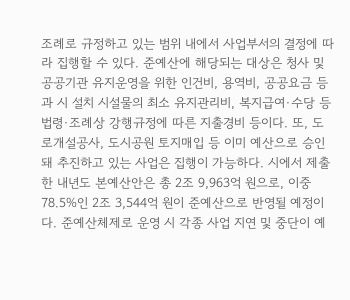조례로 규정하고 있는 범위 내에서 사업부서의 결정에 따라 집행할 수 있다. 준예산에 해당되는 대상은 청사 및 공공기관 유지운영을 위한 인건비, 용역비, 공공요금 등과 시 설치 시설물의 최소 유지관리비, 복지급여·수당 등 법령·조례상 강행규정에 따른 지출경비 등이다. 또, 도로개설공사, 도시공원 토지매입 등 이미 예산으로 승인돼 추진하고 있는 사업은 집행이 가능하다. 시에서 제출한 내년도 본예산안은 총 2조 9,963억 원으로, 이중 78.5%인 2조 3,544억 원이 준예산으로 반영될 예정이다. 준예산체제로 운영 시 각종 사업 지연 및 중단이 예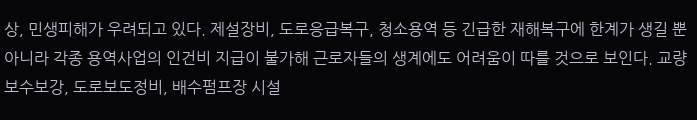상, 민생피해가 우려되고 있다. 제설장비, 도로응급복구, 청소용역 등 긴급한 재해복구에 한계가 생길 뿐 아니라 각종 용역사업의 인건비 지급이 불가해 근로자들의 생계에도 어려움이 따를 것으로 보인다. 교량보수보강, 도로보도정비, 배수펌프장 시설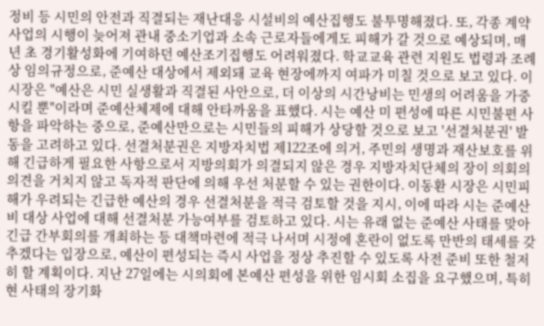정비 등 시민의 안전과 직결되는 재난대응 시설비의 예산집행도 불투명해졌다. 또, 각종 계약사업의 시행이 늦어져 관내 중소기업과 소속 근로자들에게도 피해가 갈 것으로 예상되며, 매년 초 경기활성화에 기여하던 예산조기집행도 어려워졌다. 학교교육 관련 지원도 법령과 조례상 임의규정으로, 준예산 대상에서 제외돼 교육 현장에까지 여파가 미칠 것으로 보고 있다. 이 시장은 "예산은 시민 실생활과 직결된 사안으로, 더 이상의 시간낭비는 민생의 어려움을 가중시킬 뿐"이라며 준예산체제에 대해 안타까움을 표했다. 시는 예산 미 편성에 따른 시민불편 사항을 파악하는 중으로, 준예산만으로는 시민들의 피해가 상당할 것으로 보고 '선결처분권' 발동을 고려하고 있다. 선결처분권은 지방자치법 제122조에 의거, 주민의 생명과 재산보호를 위해 긴급하게 필요한 사항으로서 지방의회가 의결되지 않은 경우 지방자치단체의 장이 의회의 의견을 거치지 않고 독자적 판단에 의해 우선 처분할 수 있는 권한이다. 이동환 시장은 시민피해가 우려되는 긴급한 예산의 경우 선결처분을 적극 검토할 것을 지시, 이에 따라 시는 준예산 비 대상 사업에 대해 선결처분 가능여부를 검토하고 있다. 시는 유래 없는 준예산 사태를 맞아 긴급 간부회의를 개최하는 등 대책마련에 적극 나서며 시정에 혼란이 없도록 만반의 태세를 갖추겠다는 입장으로, 예산이 편성되는 즉시 사업을 정상 추진할 수 있도록 사전 준비 또한 철저히 할 계획이다. 지난 27일에는 시의회에 본예산 편성을 위한 임시회 소집을 요구했으며, 특히 현 사태의 장기화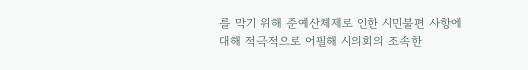를 막기 위해 준예산체제로 인한 시민불편 사항에 대해 적극적으로 어필해 시의회의 조속한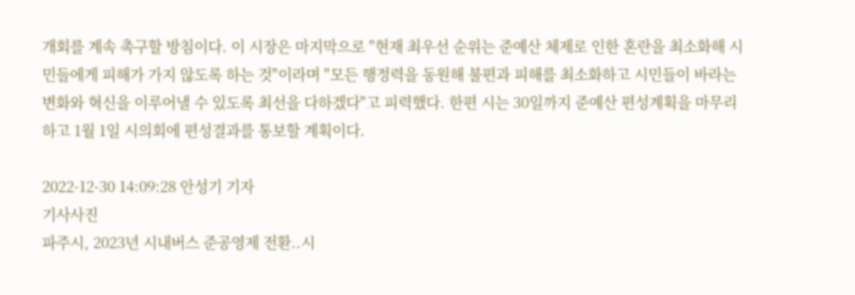개회를 계속 촉구할 방침이다. 이 시장은 마지막으로 "현재 최우선 순위는 준예산 체제로 인한 혼란을 최소화해 시민들에게 피해가 가지 않도록 하는 것"이라며 "모든 행정력을 동원해 불편과 피해를 최소화하고 시민들이 바라는 변화와 혁신을 이루어낼 수 있도록 최선을 다하겠다"고 피력했다. 한편 시는 30일까지 준예산 편성계획을 마무리하고 1월 1일 시의회에 편성결과를 통보할 계획이다.

2022-12-30 14:09:28 안성기 기자
기사사진
파주시, 2023년 시내버스 준공영제 전환..시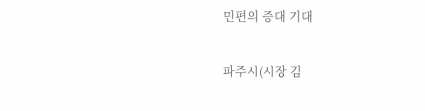민편의 증대 기대

파주시(시장 김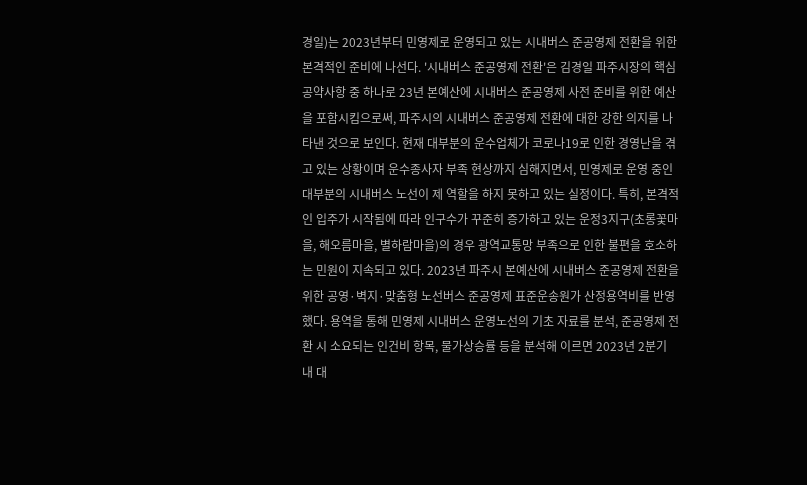경일)는 2023년부터 민영제로 운영되고 있는 시내버스 준공영제 전환을 위한 본격적인 준비에 나선다. '시내버스 준공영제 전환'은 김경일 파주시장의 핵심 공약사항 중 하나로 23년 본예산에 시내버스 준공영제 사전 준비를 위한 예산을 포함시킴으로써, 파주시의 시내버스 준공영제 전환에 대한 강한 의지를 나타낸 것으로 보인다. 현재 대부분의 운수업체가 코로나19로 인한 경영난을 겪고 있는 상황이며 운수종사자 부족 현상까지 심해지면서, 민영제로 운영 중인 대부분의 시내버스 노선이 제 역할을 하지 못하고 있는 실정이다. 특히, 본격적인 입주가 시작됨에 따라 인구수가 꾸준히 증가하고 있는 운정3지구(초롱꽃마을, 해오름마을, 별하람마을)의 경우 광역교통망 부족으로 인한 불편을 호소하는 민원이 지속되고 있다. 2023년 파주시 본예산에 시내버스 준공영제 전환을 위한 공영·벽지·맞춤형 노선버스 준공영제 표준운송원가 산정용역비를 반영했다. 용역을 통해 민영제 시내버스 운영노선의 기초 자료를 분석, 준공영제 전환 시 소요되는 인건비 항목, 물가상승률 등을 분석해 이르면 2023년 2분기 내 대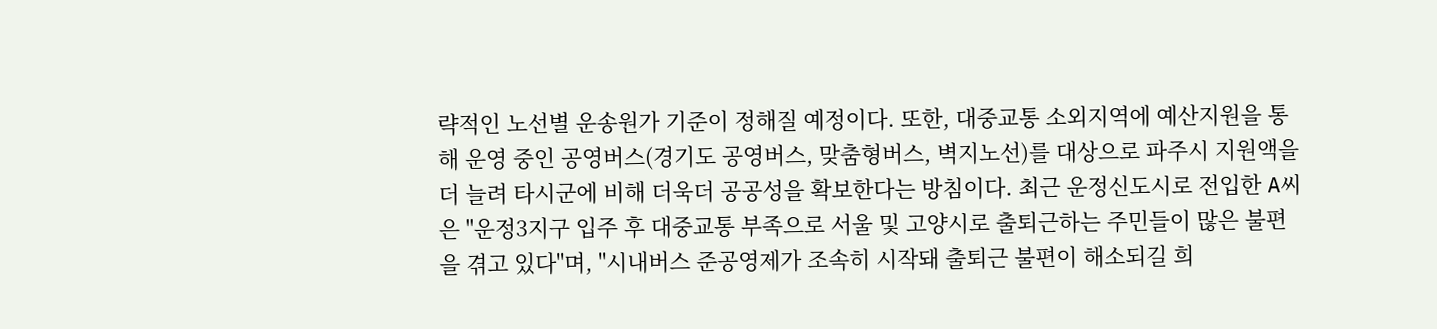략적인 노선별 운송원가 기준이 정해질 예정이다. 또한, 대중교통 소외지역에 예산지원을 통해 운영 중인 공영버스(경기도 공영버스, 맞춤형버스, 벽지노선)를 대상으로 파주시 지원액을 더 늘려 타시군에 비해 더욱더 공공성을 확보한다는 방침이다. 최근 운정신도시로 전입한 A씨은 "운정3지구 입주 후 대중교통 부족으로 서울 및 고양시로 출퇴근하는 주민들이 많은 불편을 겪고 있다"며, "시내버스 준공영제가 조속히 시작돼 출퇴근 불편이 해소되길 희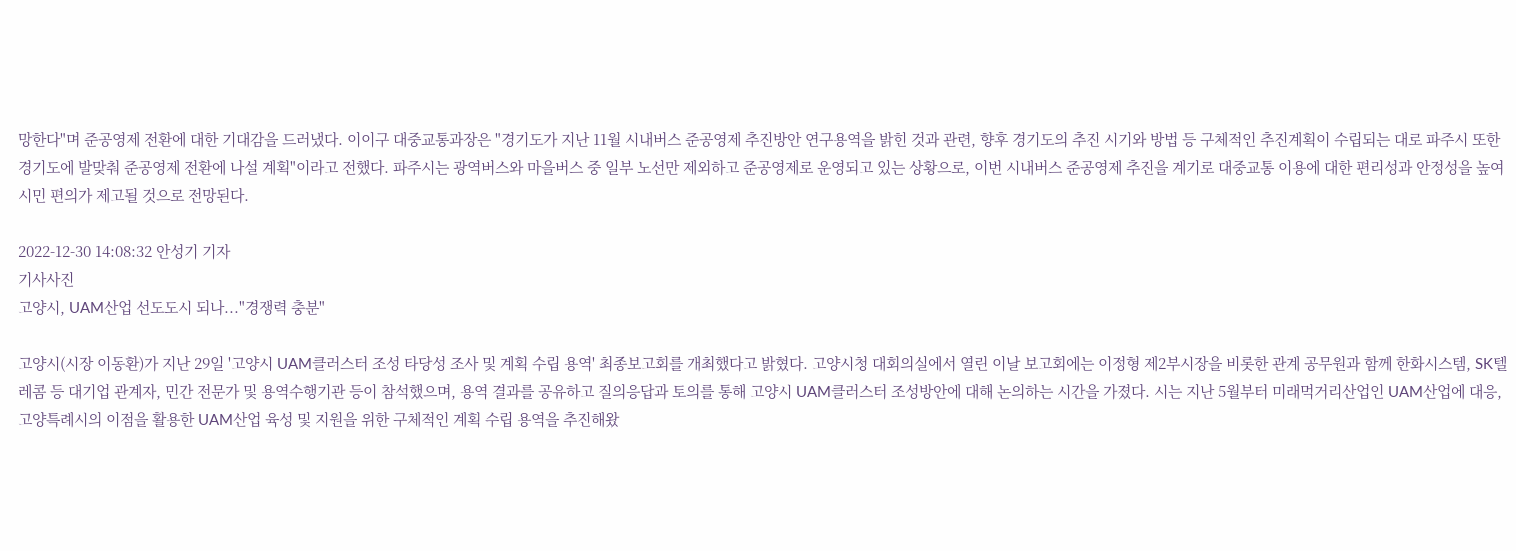망한다"며 준공영제 전환에 대한 기대감을 드러냈다. 이이구 대중교통과장은 "경기도가 지난 11월 시내버스 준공영제 추진방안 연구용역을 밝힌 것과 관련, 향후 경기도의 추진 시기와 방법 등 구체적인 추진계획이 수립되는 대로 파주시 또한 경기도에 발맞춰 준공영제 전환에 나설 계획"이라고 전했다. 파주시는 광역버스와 마을버스 중 일부 노선만 제외하고 준공영제로 운영되고 있는 상황으로, 이번 시내버스 준공영제 추진을 계기로 대중교통 이용에 대한 편리성과 안정성을 높여 시민 편의가 제고될 것으로 전망된다.

2022-12-30 14:08:32 안성기 기자
기사사진
고양시, UAM산업 선도도시 되나..."경쟁력 충분"

고양시(시장 이동환)가 지난 29일 '고양시 UAM클러스터 조성 타당성 조사 및 계획 수립 용역' 최종보고회를 개최했다고 밝혔다. 고양시청 대회의실에서 열린 이날 보고회에는 이정형 제2부시장을 비롯한 관계 공무원과 함께 한화시스템, SK텔레콤 등 대기업 관계자, 민간 전문가 및 용역수행기관 등이 참석했으며, 용역 결과를 공유하고 질의응답과 토의를 통해 고양시 UAM클러스터 조성방안에 대해 논의하는 시간을 가졌다. 시는 지난 5월부터 미래먹거리산업인 UAM산업에 대응, 고양특례시의 이점을 활용한 UAM산업 육성 및 지원을 위한 구체적인 계획 수립 용역을 추진해왔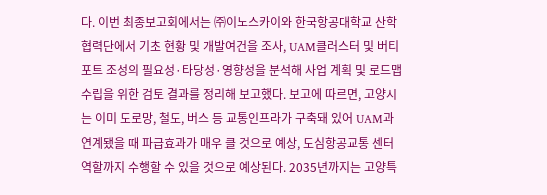다. 이번 최종보고회에서는 ㈜이노스카이와 한국항공대학교 산학협력단에서 기초 현황 및 개발여건을 조사, UAM클러스터 및 버티포트 조성의 필요성·타당성·영향성을 분석해 사업 계획 및 로드맵 수립을 위한 검토 결과를 정리해 보고했다. 보고에 따르면, 고양시는 이미 도로망, 철도, 버스 등 교통인프라가 구축돼 있어 UAM과 연계됐을 때 파급효과가 매우 클 것으로 예상, 도심항공교통 센터 역할까지 수행할 수 있을 것으로 예상된다. 2035년까지는 고양특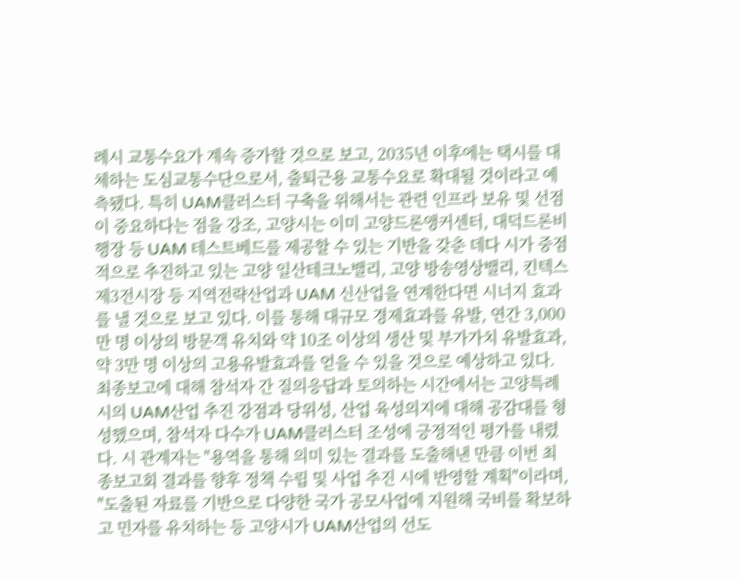례시 교통수요가 계속 증가할 것으로 보고, 2035년 이후에는 택시를 대체하는 도심교통수단으로서, 출퇴근용 교통수요로 확대될 것이라고 예측됐다. 특히 UAM클러스터 구축을 위해서는 관련 인프라 보유 및 선점이 중요하다는 점을 강조, 고양시는 이미 고양드론앵커센터, 대덕드론비행장 등 UAM 테스트베드를 제공할 수 있는 기반을 갖춘 데다 시가 중점적으로 추진하고 있는 고양 일산테크노밸리, 고양 방송영상밸리, 킨텍스 제3전시장 등 지역전략산업과 UAM 신산업을 연계한다면 시너지 효과를 낼 것으로 보고 있다. 이를 통해 대규모 경제효과를 유발, 연간 3,000만 명 이상의 방문객 유치와 약 10조 이상의 생산 및 부가가치 유발효과, 약 3만 명 이상의 고용유발효과를 얻을 수 있을 것으로 예상하고 있다. 최종보고에 대해 참석자 간 질의응답과 토의하는 시간에서는 고양특례시의 UAM산업 추진 강점과 당위성, 산업 육성의지에 대해 공감대를 형성했으며, 참석자 다수가 UAM클러스터 조성에 긍정적인 평가를 내렸다. 시 관계자는 "용역을 통해 의미 있는 결과를 도출해낸 만큼 이번 최종보고회 결과를 향후 정책 수립 및 사업 추진 시에 반영할 계획"이라며, "도출된 자료를 기반으로 다양한 국가 공모사업에 지원해 국비를 확보하고 민자를 유치하는 등 고양시가 UAM산업의 선도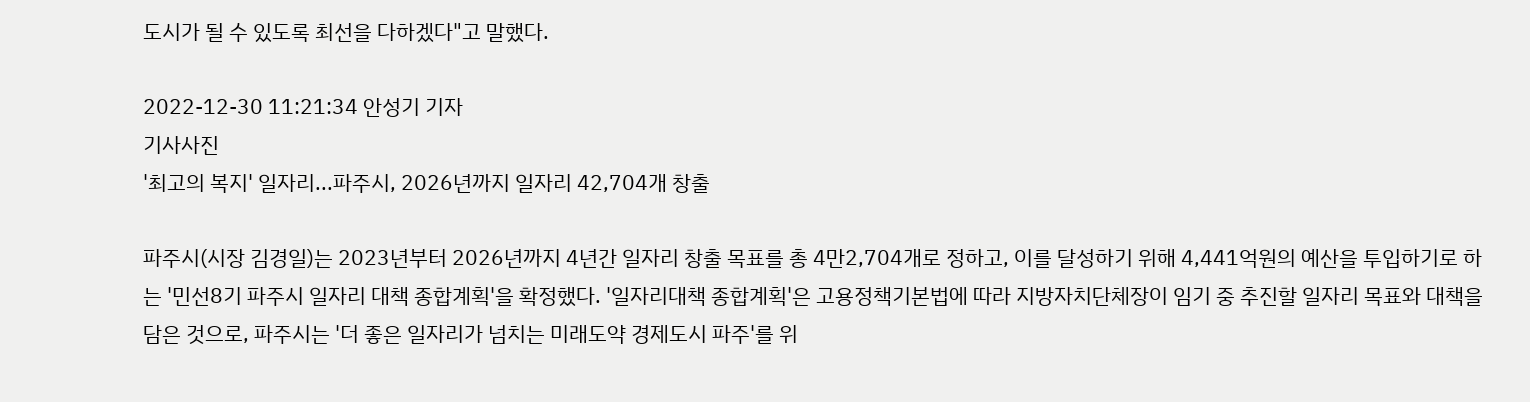도시가 될 수 있도록 최선을 다하겠다"고 말했다.

2022-12-30 11:21:34 안성기 기자
기사사진
'최고의 복지' 일자리...파주시, 2026년까지 일자리 42,704개 창출

파주시(시장 김경일)는 2023년부터 2026년까지 4년간 일자리 창출 목표를 총 4만2,704개로 정하고, 이를 달성하기 위해 4,441억원의 예산을 투입하기로 하는 '민선8기 파주시 일자리 대책 종합계획'을 확정했다. '일자리대책 종합계획'은 고용정책기본법에 따라 지방자치단체장이 임기 중 추진할 일자리 목표와 대책을 담은 것으로, 파주시는 '더 좋은 일자리가 넘치는 미래도약 경제도시 파주'를 위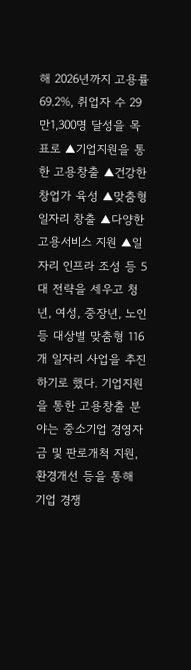해 2026년까지 고용률 69.2%, 취업자 수 29만1,300명 달성을 목표로 ▲기업지원을 통한 고용창출 ▲건강한 창업가 육성 ▲맞춤형 일자리 창출 ▲다양한 고용서비스 지원 ▲일자리 인프라 조성 등 5대 전략을 세우고 청년, 여성, 중장년, 노인 등 대상별 맞춤형 116개 일자리 사업을 추진하기로 했다. 기업지원을 통한 고용창출 분야는 중소기업 경영자금 및 판로개척 지원, 환경개선 등을 통해 기업 경쟁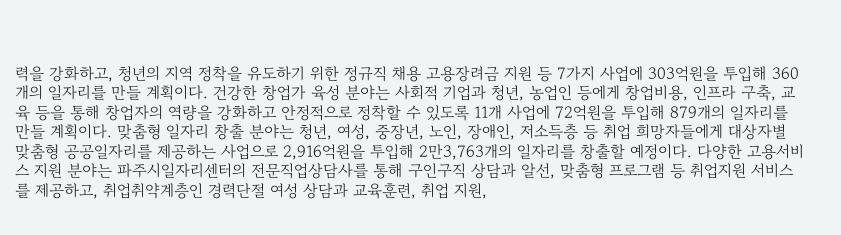력을 강화하고, 청년의 지역 정착을 유도하기 위한 정규직 채용 고용장려금 지원 등 7가지 사업에 303억원을 투입해 360개의 일자리를 만들 계획이다. 건강한 창업가 육성 분야는 사회적 기업과 청년, 농업인 등에게 창업비용, 인프라 구축, 교육 등을 통해 창업자의 역량을 강화하고 안정적으로 정착할 수 있도록 11개 사업에 72억원을 투입해 879개의 일자리를 만들 계획이다. 맞춤형 일자리 창출 분야는 청년, 여성, 중장년, 노인, 장애인, 저소득층 등 취업 희망자들에게 대상자별 맞춤형 공공일자리를 제공하는 사업으로 2,916억원을 투입해 2만3,763개의 일자리를 창출할 예정이다. 다양한 고용서비스 지원 분야는 파주시일자리센터의 전문직업상담사를 통해 구인구직 상담과 알선, 맞춤형 프로그램 등 취업지원 서비스를 제공하고, 취업취약계층인 경력단절 여성 상담과 교육훈련, 취업 지원,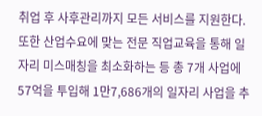취업 후 사후관리까지 모든 서비스를 지원한다. 또한 산업수요에 맞는 전문 직업교육을 통해 일자리 미스매칭을 최소화하는 등 총 7개 사업에 57억을 투입해 1만7,686개의 일자리 사업을 추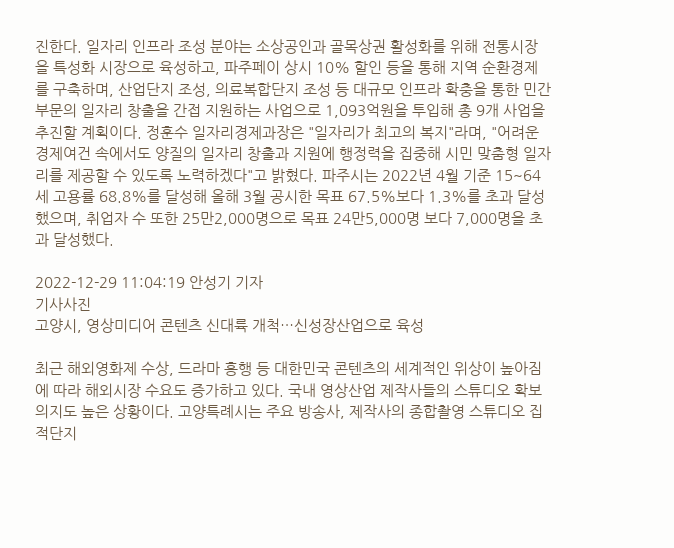진한다. 일자리 인프라 조성 분야는 소상공인과 골목상권 활성화를 위해 전통시장을 특성화 시장으로 육성하고, 파주페이 상시 10% 할인 등을 통해 지역 순환경제를 구축하며, 산업단지 조성, 의료복합단지 조성 등 대규모 인프라 확충을 통한 민간부문의 일자리 창출을 간접 지원하는 사업으로 1,093억원을 투입해 총 9개 사업을 추진할 계획이다. 정훈수 일자리경제과장은 "일자리가 최고의 복지"라며, "어려운 경제여건 속에서도 양질의 일자리 창출과 지원에 행정력을 집중해 시민 맞춤형 일자리를 제공할 수 있도록 노력하겠다"고 밝혔다. 파주시는 2022년 4월 기준 15~64세 고용률 68.8%를 달성해 올해 3월 공시한 목표 67.5%보다 1.3%를 초과 달성했으며, 취업자 수 또한 25만2,000명으로 목표 24만5,000명 보다 7,000명을 초과 달성했다.

2022-12-29 11:04:19 안성기 기자
기사사진
고양시, 영상미디어 콘텐츠 신대륙 개척…신성장산업으로 육성

최근 해외영화제 수상, 드라마 흥행 등 대한민국 콘텐츠의 세계적인 위상이 높아짐에 따라 해외시장 수요도 증가하고 있다. 국내 영상산업 제작사들의 스튜디오 확보 의지도 높은 상황이다. 고양특례시는 주요 방송사, 제작사의 종합촬영 스튜디오 집적단지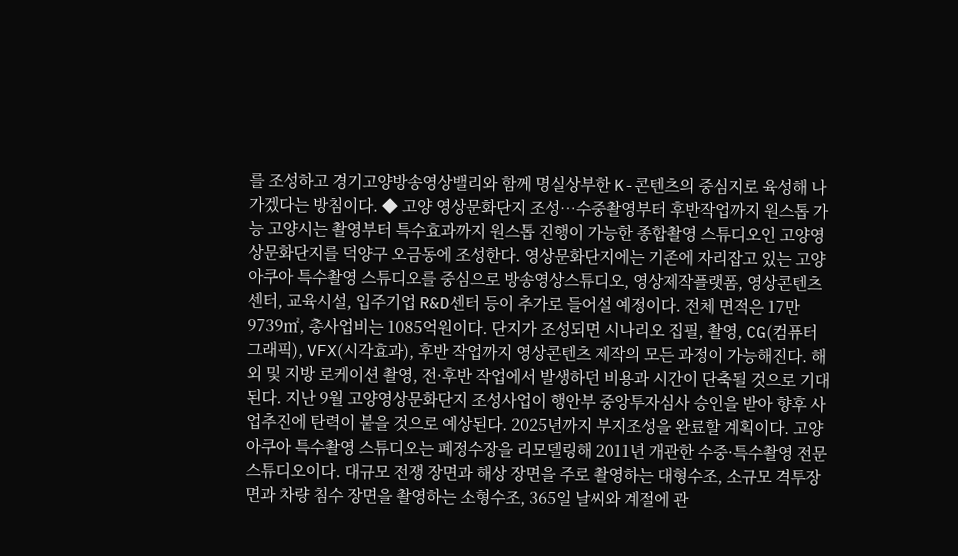를 조성하고 경기고양방송영상밸리와 함께 명실상부한 K-콘텐츠의 중심지로 육성해 나가겠다는 방침이다. ◆ 고양 영상문화단지 조성…수중촬영부터 후반작업까지 원스톱 가능 고양시는 촬영부터 특수효과까지 원스톱 진행이 가능한 종합촬영 스튜디오인 고양영상문화단지를 덕양구 오금동에 조성한다. 영상문화단지에는 기존에 자리잡고 있는 고양아쿠아 특수촬영 스튜디오를 중심으로 방송영상스튜디오, 영상제작플랫폼, 영상콘텐츠 센터, 교육시설, 입주기업 R&D센터 등이 추가로 들어설 예정이다. 전체 면적은 17만 9739㎡, 총사업비는 1085억원이다. 단지가 조성되면 시나리오 집필, 촬영, CG(컴퓨터 그래픽), VFX(시각효과), 후반 작업까지 영상콘텐츠 제작의 모든 과정이 가능해진다. 해외 및 지방 로케이션 촬영, 전·후반 작업에서 발생하던 비용과 시간이 단축될 것으로 기대된다. 지난 9월 고양영상문화단지 조성사업이 행안부 중앙투자심사 승인을 받아 향후 사업추진에 탄력이 붙을 것으로 예상된다. 2025년까지 부지조성을 완료할 계획이다. 고양 아쿠아 특수촬영 스튜디오는 폐정수장을 리모델링해 2011년 개관한 수중·특수촬영 전문 스튜디오이다. 대규모 전쟁 장면과 해상 장면을 주로 촬영하는 대형수조, 소규모 격투장면과 차량 침수 장면을 촬영하는 소형수조, 365일 날씨와 계절에 관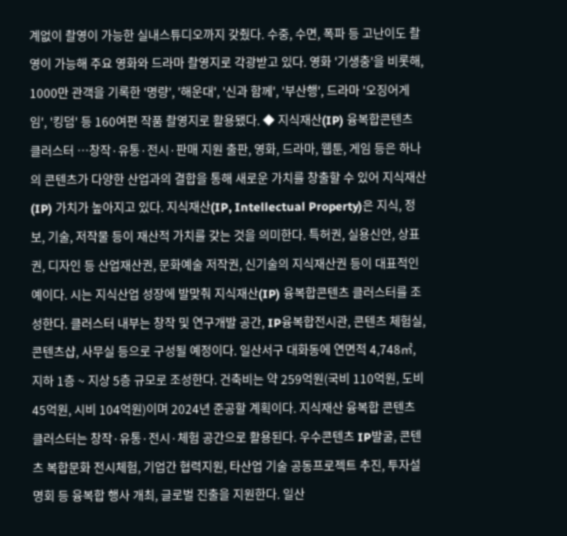계없이 촬영이 가능한 실내스튜디오까지 갖췄다. 수중, 수면, 폭파 등 고난이도 촬영이 가능해 주요 영화와 드라마 촬영지로 각광받고 있다. 영화 '기생충'을 비롯해, 1000만 관객을 기록한 '명량', '해운대', '신과 함께', '부산행', 드라마 '오징어게임', '킹덤' 등 160여편 작품 촬영지로 활용됐다. ◆ 지식재산(IP) 융복합콘텐츠 클러스터 …창작·유통·전시·판매 지원 출판, 영화, 드라마, 웹툰, 게임 등은 하나의 콘텐츠가 다양한 산업과의 결합을 통해 새로운 가치를 창출할 수 있어 지식재산(IP) 가치가 높아지고 있다. 지식재산(IP, Intellectual Property)은 지식, 정보, 기술, 저작물 등이 재산적 가치를 갖는 것을 의미한다. 특허권, 실용신안, 상표권, 디자인 등 산업재산권, 문화예술 저작권, 신기술의 지식재산권 등이 대표적인 예이다. 시는 지식산업 성장에 발맞춰 지식재산(IP) 융복합콘텐츠 클러스터를 조성한다. 클러스터 내부는 창작 및 연구개발 공간, IP융복합전시관, 콘텐츠 체험실, 콘텐츠샵, 사무실 등으로 구성될 예정이다. 일산서구 대화동에 연면적 4,748㎡, 지하 1층 ~ 지상 5층 규모로 조성한다. 건축비는 약 259억원(국비 110억원, 도비45억원, 시비 104억원)이며 2024년 준공할 계획이다. 지식재산 융복합 콘텐츠 클러스터는 창작·유통·전시·체험 공간으로 활용된다. 우수콘텐츠 IP발굴, 콘텐츠 복합문화 전시체험, 기업간 협력지원, 타산업 기술 공동프로젝트 추진, 투자설명회 등 융복합 행사 개최, 글로벌 진출을 지원한다. 일산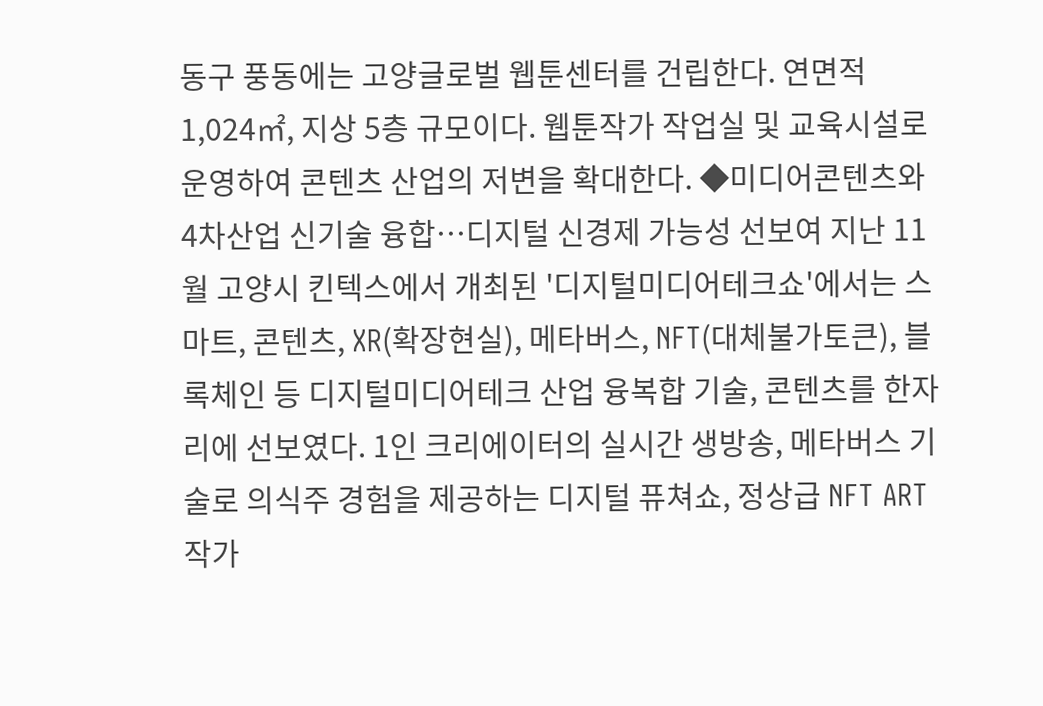동구 풍동에는 고양글로벌 웹툰센터를 건립한다. 연면적 1,024㎡, 지상 5층 규모이다. 웹툰작가 작업실 및 교육시설로 운영하여 콘텐츠 산업의 저변을 확대한다. ◆미디어콘텐츠와 4차산업 신기술 융합…디지털 신경제 가능성 선보여 지난 11월 고양시 킨텍스에서 개최된 '디지털미디어테크쇼'에서는 스마트, 콘텐츠, XR(확장현실), 메타버스, NFT(대체불가토큰), 블록체인 등 디지털미디어테크 산업 융복합 기술, 콘텐츠를 한자리에 선보였다. 1인 크리에이터의 실시간 생방송, 메타버스 기술로 의식주 경험을 제공하는 디지털 퓨쳐쇼, 정상급 NFT ART 작가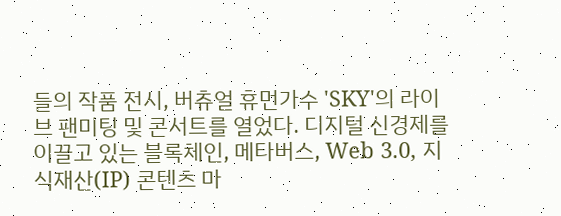들의 작품 전시, 버츄얼 휴먼가수 'SKY'의 라이브 팬미팅 및 콘서트를 열었다. 디지털 신경제를 이끌고 있는 블록체인, 메타버스, Web 3.0, 지식재산(IP) 콘텐츠 마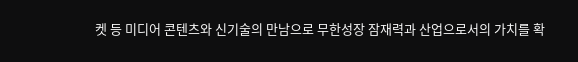켓 등 미디어 콘텐츠와 신기술의 만남으로 무한성장 잠재력과 산업으로서의 가치를 확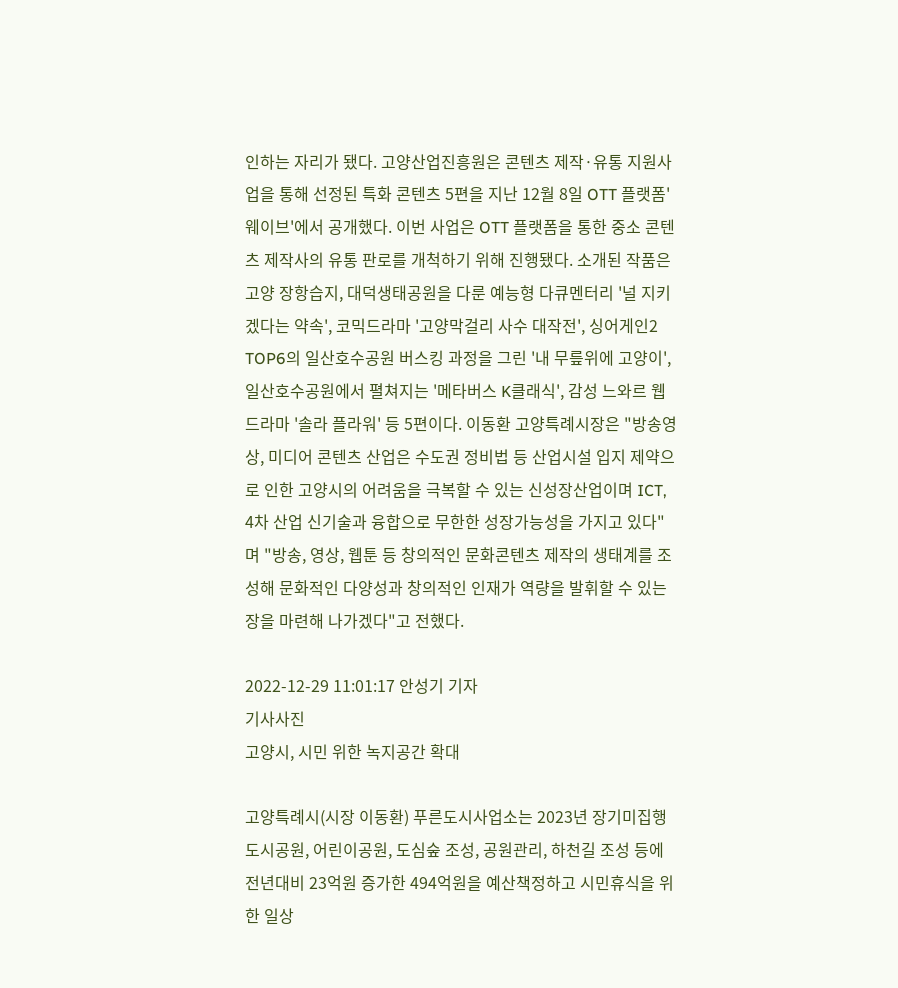인하는 자리가 됐다. 고양산업진흥원은 콘텐츠 제작·유통 지원사업을 통해 선정된 특화 콘텐츠 5편을 지난 12월 8일 OTT 플랫폼'웨이브'에서 공개했다. 이번 사업은 OTT 플랫폼을 통한 중소 콘텐츠 제작사의 유통 판로를 개척하기 위해 진행됐다. 소개된 작품은 고양 장항습지, 대덕생태공원을 다룬 예능형 다큐멘터리 '널 지키겠다는 약속', 코믹드라마 '고양막걸리 사수 대작전', 싱어게인2 TOP6의 일산호수공원 버스킹 과정을 그린 '내 무릎위에 고양이', 일산호수공원에서 펼쳐지는 '메타버스 K클래식', 감성 느와르 웹드라마 '솔라 플라워' 등 5편이다. 이동환 고양특례시장은 "방송영상, 미디어 콘텐츠 산업은 수도권 정비법 등 산업시설 입지 제약으로 인한 고양시의 어려움을 극복할 수 있는 신성장산업이며 ICT, 4차 산업 신기술과 융합으로 무한한 성장가능성을 가지고 있다"며 "방송, 영상, 웹툰 등 창의적인 문화콘텐츠 제작의 생태계를 조성해 문화적인 다양성과 창의적인 인재가 역량을 발휘할 수 있는 장을 마련해 나가겠다"고 전했다.

2022-12-29 11:01:17 안성기 기자
기사사진
고양시, 시민 위한 녹지공간 확대

고양특례시(시장 이동환) 푸른도시사업소는 2023년 장기미집행 도시공원, 어린이공원, 도심숲 조성, 공원관리, 하천길 조성 등에 전년대비 23억원 증가한 494억원을 예산책정하고 시민휴식을 위한 일상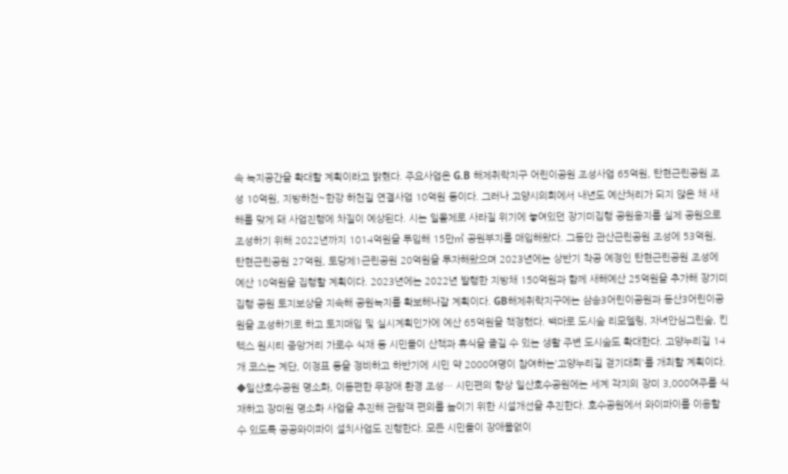속 녹지공간을 확대할 계획이라고 밝혔다. 주요사업은 G.B 해제취락지구 어린이공원 조성사업 65억원, 탄현근린공원 조성 10억원, 지방하천~한강 하천길 연결사업 10억원 등이다. 그러나 고양시의회에서 내년도 예산처리가 되지 않은 채 새해를 맞게 돼 사업진행에 차질이 예상된다. 시는 일몰제로 사라질 위기에 놓여있던 장기미집행 공원용지를 실제 공원으로 조성하기 위해 2022년까지 1014억원을 투입해 15만㎡ 공원부지를 매입해왔다. 그동안 관산근린공원 조성에 53억원, 탄현근린공원 27억원, 토당제1근린공원 20억원을 투자해왔으며 2023년에는 상반기 착공 예정인 탄현근린공원 조성에 예산 10억원을 집행할 계획이다. 2023년에는 2022년 발행한 지방채 150억원과 함께 새해예산 25억원을 추가해 장기미집행 공원 토지보상을 지속해 공원녹지를 확보해나갈 계획이다. GB해제취락지구에는 삼송3어린이공원과 동산3어린이공원을 조성하기로 하고 토지매입 및 실시계획인가에 예산 65억원을 책정했다. 백마로 도시숲 리모델링, 자녀안심그린숲, 킨텍스 원시티 중앙거리 가로수 식재 등 시민들이 산책과 휴식을 즐길 수 있는 생활 주변 도시숲도 확대한다. 고양누리길 14개 코스는 계단, 이정표 등을 정비하고 하반기에 시민 약 2000여명이 참여하는'고양누리길 걷기대회'를 개최할 계획이다. ◆일산호수공원 명소화, 이동편한 무장애 환경 조성… 시민편의 향상 일산호수공원에는 세계 각지의 장미 3,000여주를 식재하고 장미원 명소화 사업을 추진해 관람객 편의를 높이기 위한 시설개선을 추진한다. 호수공원에서 와이파이를 이용할 수 있도록 공공와이파이 설치사업도 진행한다. 모든 시민들이 장애물없이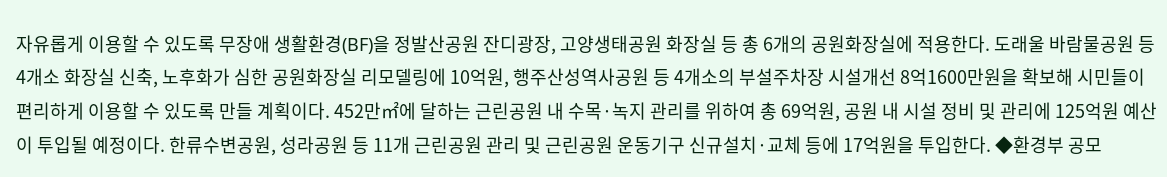자유롭게 이용할 수 있도록 무장애 생활환경(BF)을 정발산공원 잔디광장, 고양생태공원 화장실 등 총 6개의 공원화장실에 적용한다. 도래울 바람물공원 등 4개소 화장실 신축, 노후화가 심한 공원화장실 리모델링에 10억원, 행주산성역사공원 등 4개소의 부설주차장 시설개선 8억1600만원을 확보해 시민들이 편리하게 이용할 수 있도록 만들 계획이다. 452만㎡에 달하는 근린공원 내 수목·녹지 관리를 위하여 총 69억원, 공원 내 시설 정비 및 관리에 125억원 예산이 투입될 예정이다. 한류수변공원, 성라공원 등 11개 근린공원 관리 및 근린공원 운동기구 신규설치·교체 등에 17억원을 투입한다. ◆환경부 공모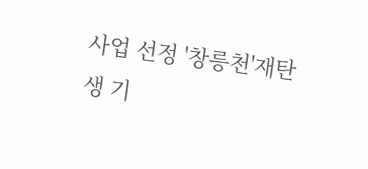사업 선정 '창릉천'재탄생 기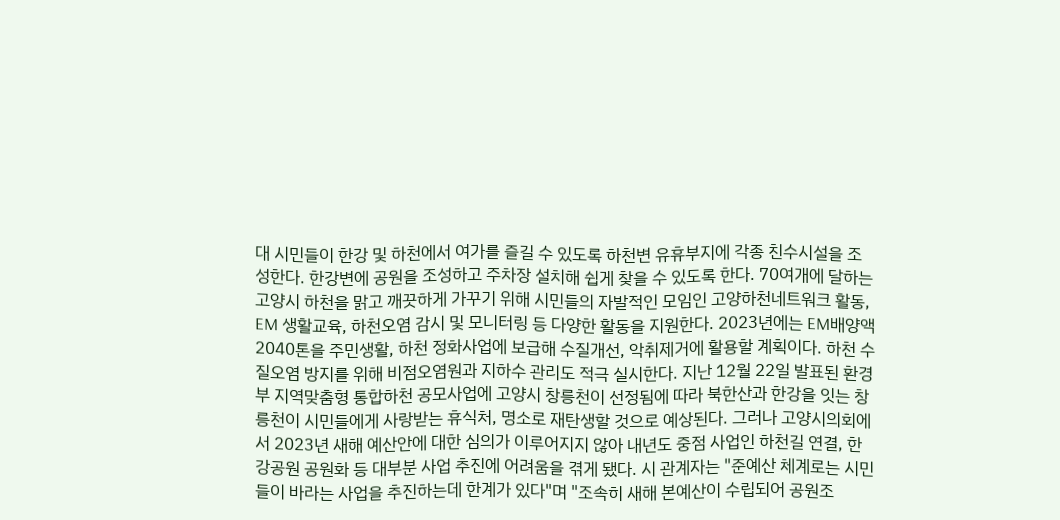대 시민들이 한강 및 하천에서 여가를 즐길 수 있도록 하천변 유휴부지에 각종 친수시설을 조성한다. 한강변에 공원을 조성하고 주차장 설치해 쉽게 찾을 수 있도록 한다. 70여개에 달하는 고양시 하천을 맑고 깨끗하게 가꾸기 위해 시민들의 자발적인 모임인 고양하천네트워크 활동, EM 생활교육, 하천오염 감시 및 모니터링 등 다양한 활동을 지원한다. 2023년에는 EM배양액 2040톤을 주민생활, 하천 정화사업에 보급해 수질개선, 악취제거에 활용할 계획이다. 하천 수질오염 방지를 위해 비점오염원과 지하수 관리도 적극 실시한다. 지난 12월 22일 발표된 환경부 지역맞춤형 통합하천 공모사업에 고양시 창릉천이 선정됨에 따라 북한산과 한강을 잇는 창릉천이 시민들에게 사랑받는 휴식처, 명소로 재탄생할 것으로 예상된다. 그러나 고양시의회에서 2023년 새해 예산안에 대한 심의가 이루어지지 않아 내년도 중점 사업인 하천길 연결, 한강공원 공원화 등 대부분 사업 추진에 어려움을 겪게 됐다. 시 관계자는 "준예산 체계로는 시민들이 바라는 사업을 추진하는데 한계가 있다"며 "조속히 새해 본예산이 수립되어 공원조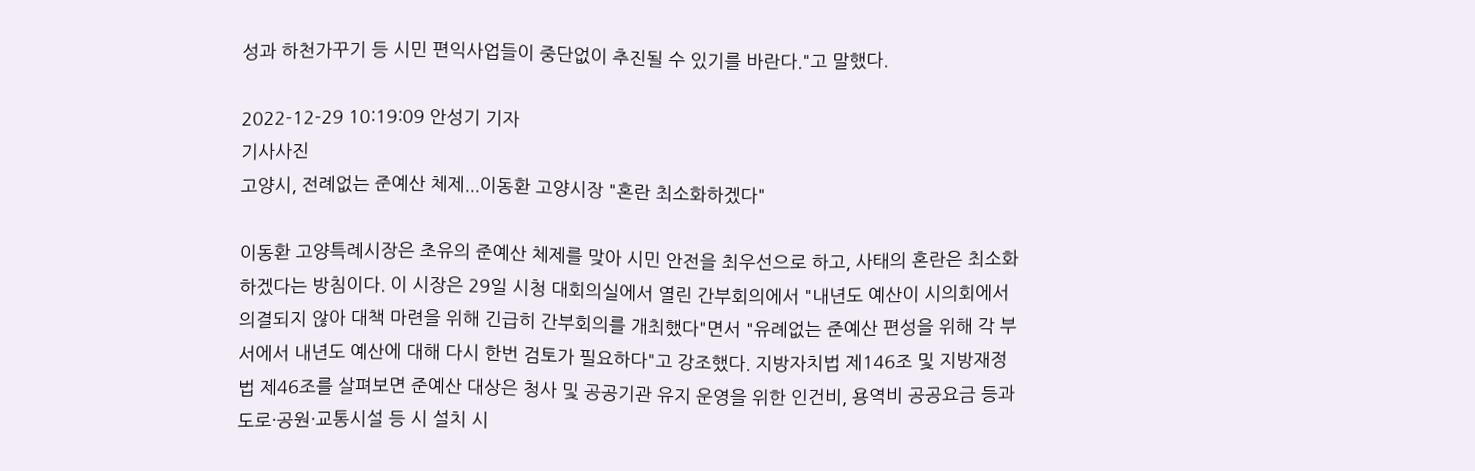성과 하천가꾸기 등 시민 편익사업들이 중단없이 추진될 수 있기를 바란다."고 말했다.

2022-12-29 10:19:09 안성기 기자
기사사진
고양시, 전례없는 준예산 체제...이동환 고양시장 "혼란 최소화하겠다"

이동환 고양특례시장은 초유의 준예산 체제를 맞아 시민 안전을 최우선으로 하고, 사태의 혼란은 최소화하겠다는 방침이다. 이 시장은 29일 시청 대회의실에서 열린 간부회의에서 "내년도 예산이 시의회에서 의결되지 않아 대책 마련을 위해 긴급히 간부회의를 개최했다"면서 "유례없는 준예산 편성을 위해 각 부서에서 내년도 예산에 대해 다시 한번 검토가 필요하다"고 강조했다. 지방자치법 제146조 및 지방재정법 제46조를 살펴보면 준예산 대상은 청사 및 공공기관 유지 운영을 위한 인건비, 용역비 공공요금 등과 도로·공원·교통시설 등 시 설치 시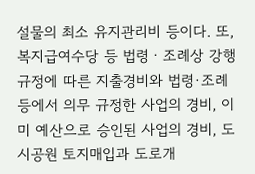설물의 최소 유지관리비 등이다. 또, 복지급여수당 등 법령ㆍ조례상 강행규정에 따른 지출경비와 법령·조례 등에서 의무 규정한 사업의 경비, 이미 예산으로 승인된 사업의 경비, 도시공원 토지매입과 도로개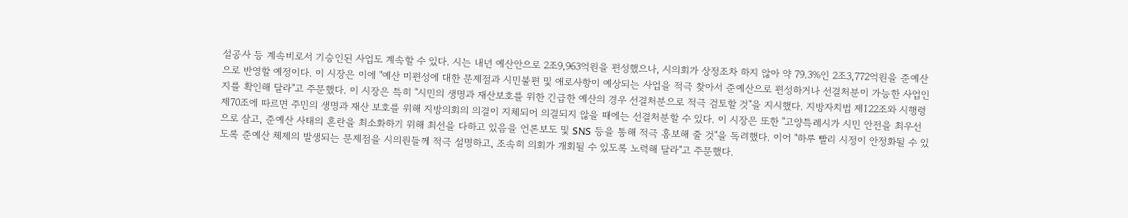설공사 등 계속비로서 기승인된 사업도 계속할 수 있다. 시는 내년 예산안으로 2조9,963억원을 편성했으나, 시의회가 상정조차 하지 않아 약 79.3%인 2조3,772억원을 준예산으로 반영할 예정이다. 이 시장은 이에 "예산 미편성에 대한 문제점과 시민불편 및 애로사항이 예상되는 사업을 적극 찾아서 준예산으로 편성하거나 선결처분이 가능한 사업인지를 확인해 달라"고 주문했다. 이 시장은 특히 "시민의 생명과 재산보호를 위한 긴급한 예산의 경우 선결처분으로 적극 검토할 것"을 지시했다. 지방자치법 제122조와 시행령 제70조에 따르면 주민의 생명과 재산 보호를 위해 지방의회의 의결이 지체되어 의결되지 않을 때에는 선결처분할 수 있다. 이 시장은 또한 "고양특례시가 시민 안전을 최우선으로 삼고, 준예산 사태의 혼란을 최소화하기 위해 최선을 다하고 있음을 언론보도 및 SNS 등을 통해 적극 홍보해 줄 것"을 독려했다. 이어 "하루 빨리 시정이 안정화될 수 있도록 준예산 체제의 발생되는 문제점을 시의원들께 적극 설명하고, 조속히 의회가 개회될 수 있도록 노력해 달라"고 주문했다.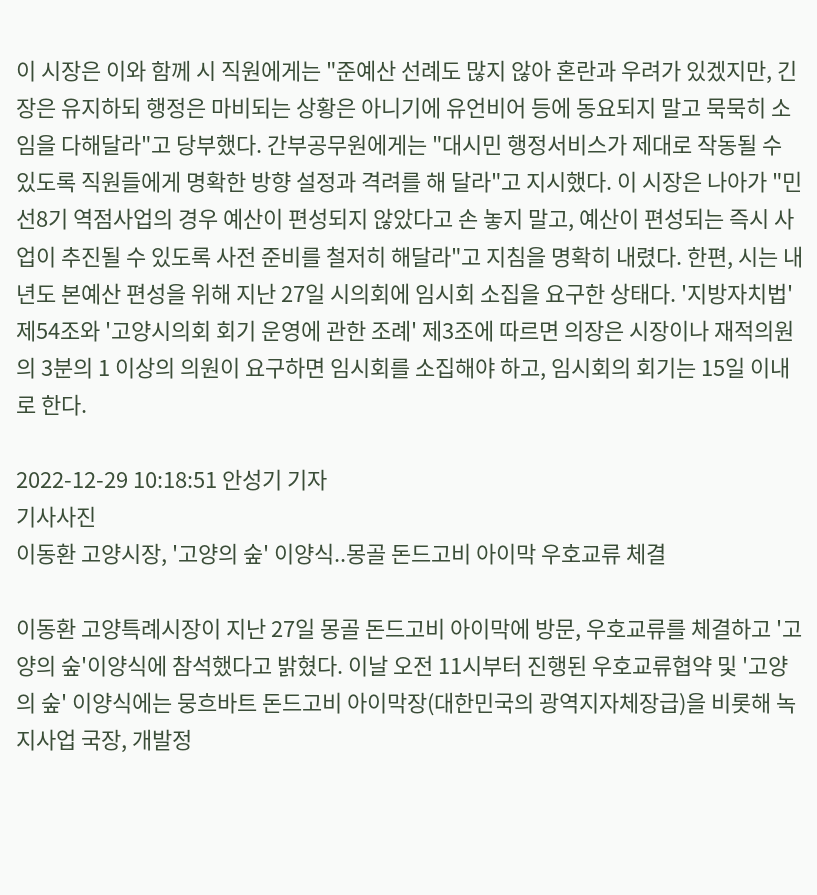이 시장은 이와 함께 시 직원에게는 "준예산 선례도 많지 않아 혼란과 우려가 있겠지만, 긴장은 유지하되 행정은 마비되는 상황은 아니기에 유언비어 등에 동요되지 말고 묵묵히 소임을 다해달라"고 당부했다. 간부공무원에게는 "대시민 행정서비스가 제대로 작동될 수 있도록 직원들에게 명확한 방향 설정과 격려를 해 달라"고 지시했다. 이 시장은 나아가 "민선8기 역점사업의 경우 예산이 편성되지 않았다고 손 놓지 말고, 예산이 편성되는 즉시 사업이 추진될 수 있도록 사전 준비를 철저히 해달라"고 지침을 명확히 내렸다. 한편, 시는 내년도 본예산 편성을 위해 지난 27일 시의회에 임시회 소집을 요구한 상태다. '지방자치법' 제54조와 '고양시의회 회기 운영에 관한 조례' 제3조에 따르면 의장은 시장이나 재적의원의 3분의 1 이상의 의원이 요구하면 임시회를 소집해야 하고, 임시회의 회기는 15일 이내로 한다.

2022-12-29 10:18:51 안성기 기자
기사사진
이동환 고양시장, '고양의 숲' 이양식..몽골 돈드고비 아이막 우호교류 체결

이동환 고양특례시장이 지난 27일 몽골 돈드고비 아이막에 방문, 우호교류를 체결하고 '고양의 숲'이양식에 참석했다고 밝혔다. 이날 오전 11시부터 진행된 우호교류협약 및 '고양의 숲' 이양식에는 뭉흐바트 돈드고비 아이막장(대한민국의 광역지자체장급)을 비롯해 녹지사업 국장, 개발정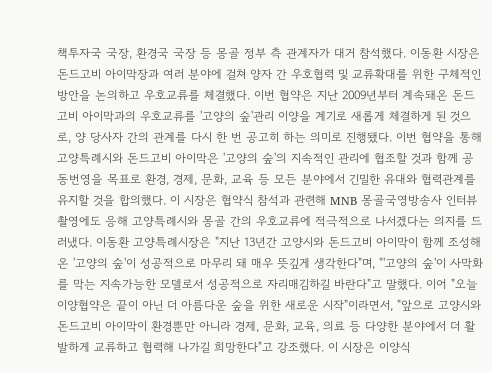책투자국 국장, 환경국 국장 등 몽골 정부 측 관계자가 대거 참석했다. 이동환 시장은 돈드고비 아이막장과 여러 분야에 걸쳐 양자 간 우호협력 및 교류확대를 위한 구체적인 방안을 논의하고 우호교류를 체결했다. 이번 협약은 지난 2009년부터 계속돼온 돈드고비 아이막과의 우호교류를 '고양의 숲'관리 이양을 계기로 새롭게 체결하게 된 것으로, 양 당사자 간의 관계를 다시 한 번 공고히 하는 의미로 진행됐다. 이번 협약을 통해 고양특례시와 돈드고비 아이막은 '고양의 숲'의 지속적인 관리에 협조할 것과 함께 공동번영을 목표로 환경, 경제, 문화, 교육 등 모든 분야에서 긴밀한 유대와 협력관계를 유지할 것을 합의했다. 이 시장은 협약식 참석과 관련해 MNB 몽골국영방송사 인터뷰 촬영에도 응해 고양특례시와 몽골 간의 우호교류에 적극적으로 나서겠다는 의지를 드러냈다. 이동환 고양특례시장은 "지난 13년간 고양시와 돈드고비 아이막이 함께 조성해온 '고양의 숲'이 성공적으로 마무리 돼 매우 뜻깊게 생각한다"며, "'고양의 숲'이 사막화를 막는 지속가능한 모델로서 성공적으로 자리매김하길 바란다"고 말했다. 이어 "오늘 이양협약은 끝이 아닌 더 아름다운 숲을 위한 새로운 시작"이라면서, "앞으로 고양시와 돈드고비 아이막이 환경뿐만 아니라 경제, 문화, 교육, 의료 등 다양한 분야에서 더 활발하게 교류하고 협력해 나가길 희망한다"고 강조했다. 이 시장은 이양식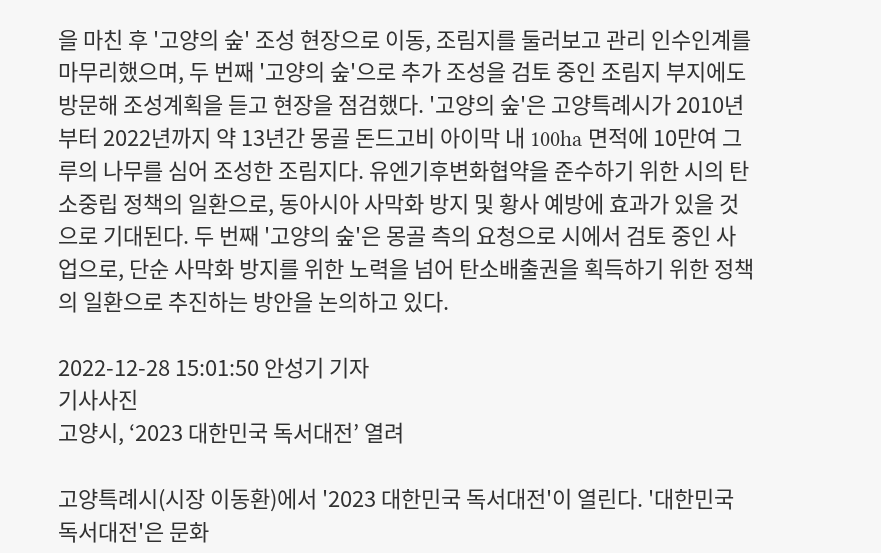을 마친 후 '고양의 숲' 조성 현장으로 이동, 조림지를 둘러보고 관리 인수인계를 마무리했으며, 두 번째 '고양의 숲'으로 추가 조성을 검토 중인 조림지 부지에도 방문해 조성계획을 듣고 현장을 점검했다. '고양의 숲'은 고양특례시가 2010년부터 2022년까지 약 13년간 몽골 돈드고비 아이막 내 100ha 면적에 10만여 그루의 나무를 심어 조성한 조림지다. 유엔기후변화협약을 준수하기 위한 시의 탄소중립 정책의 일환으로, 동아시아 사막화 방지 및 황사 예방에 효과가 있을 것으로 기대된다. 두 번째 '고양의 숲'은 몽골 측의 요청으로 시에서 검토 중인 사업으로, 단순 사막화 방지를 위한 노력을 넘어 탄소배출권을 획득하기 위한 정책의 일환으로 추진하는 방안을 논의하고 있다.

2022-12-28 15:01:50 안성기 기자
기사사진
고양시, ‘2023 대한민국 독서대전’ 열려

고양특례시(시장 이동환)에서 '2023 대한민국 독서대전'이 열린다. '대한민국 독서대전'은 문화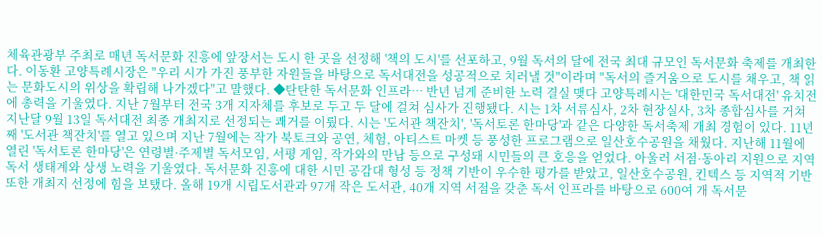체육관광부 주최로 매년 독서문화 진흥에 앞장서는 도시 한 곳을 선정해 '책의 도시'를 선포하고, 9월 독서의 달에 전국 최대 규모인 독서문화 축제를 개최한다. 이동환 고양특례시장은 "우리 시가 가진 풍부한 자원들을 바탕으로 독서대전을 성공적으로 치러낼 것"이라며 "독서의 즐거움으로 도시를 채우고, 책 읽는 문화도시의 위상을 확립해 나가겠다"고 말했다. ◆탄탄한 독서문화 인프라… 반년 넘게 준비한 노력 결실 맺다 고양특례시는 '대한민국 독서대전' 유치전에 총력을 기울였다. 지난 7월부터 전국 3개 지자체를 후보로 두고 두 달에 걸쳐 심사가 진행됐다. 시는 1차 서류심사, 2차 현장실사, 3차 종합심사를 거쳐 지난달 9월 13일 독서대전 최종 개최지로 선정되는 쾌거를 이뤘다. 시는 '도서관 책잔치', '독서토론 한마당'과 같은 다양한 독서축제 개최 경험이 있다. 11년째 '도서관 책잔치'를 열고 있으며 지난 7월에는 작가 북토크와 공연, 체험, 아티스트 마켓 등 풍성한 프로그램으로 일산호수공원을 채웠다. 지난해 11월에 열린 '독서토론 한마당'은 연령별·주제별 독서모임, 서평 게임, 작가와의 만남 등으로 구성돼 시민들의 큰 호응을 얻었다. 아울러 서점·동아리 지원으로 지역 독서 생태계와 상생 노력을 기울였다. 독서문화 진흥에 대한 시민 공감대 형성 등 정책 기반이 우수한 평가를 받았고, 일산호수공원, 킨텍스 등 지역적 기반 또한 개최지 선정에 힘을 보탰다. 올해 19개 시립도서관과 97개 작은 도서관, 40개 지역 서점을 갖춘 독서 인프라를 바탕으로 600여 개 독서문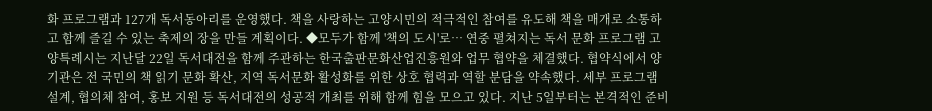화 프로그램과 127개 독서동아리를 운영했다. 책을 사랑하는 고양시민의 적극적인 참여를 유도해 책을 매개로 소통하고 함께 즐길 수 있는 축제의 장을 만들 계획이다. ◆모두가 함께 '책의 도시'로… 연중 펼쳐지는 독서 문화 프로그램 고양특례시는 지난달 22일 독서대전을 함께 주관하는 한국출판문화산업진흥원와 업무 협약을 체결했다. 협약식에서 양 기관은 전 국민의 책 읽기 문화 확산, 지역 독서문화 활성화를 위한 상호 협력과 역할 분담을 약속했다. 세부 프로그램 설계, 협의체 참여, 홍보 지원 등 독서대전의 성공적 개최를 위해 함께 힘을 모으고 있다. 지난 5일부터는 본격적인 준비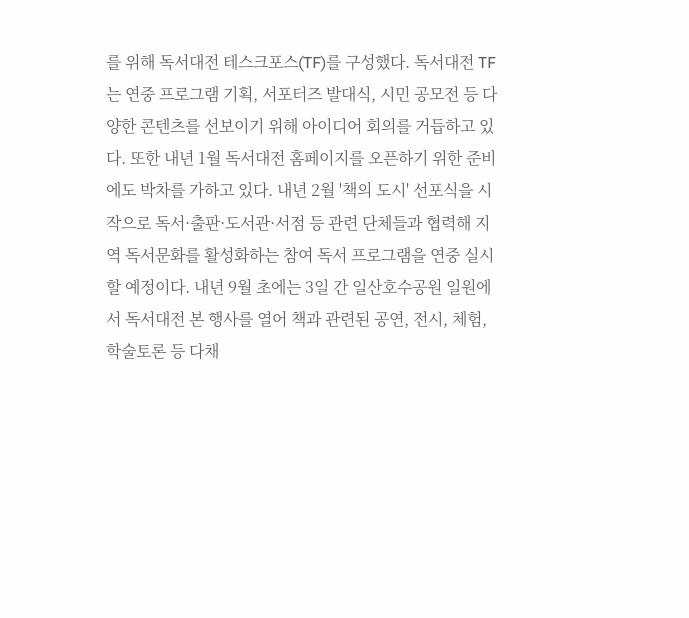를 위해 독서대전 테스크포스(TF)를 구성했다. 독서대전 TF는 연중 프로그램 기획, 서포터즈 발대식, 시민 공모전 등 다양한 콘텐츠를 선보이기 위해 아이디어 회의를 거듭하고 있다. 또한 내년 1월 독서대전 홈페이지를 오픈하기 위한 준비에도 박차를 가하고 있다. 내년 2월 '책의 도시' 선포식을 시작으로 독서·출판·도서관·서점 등 관련 단체들과 협력해 지역 독서문화를 활성화하는 참여 독서 프로그램을 연중 실시할 예정이다. 내년 9월 초에는 3일 간 일산호수공원 일원에서 독서대전 본 행사를 열어 책과 관련된 공연, 전시, 체험, 학술토론 등 다채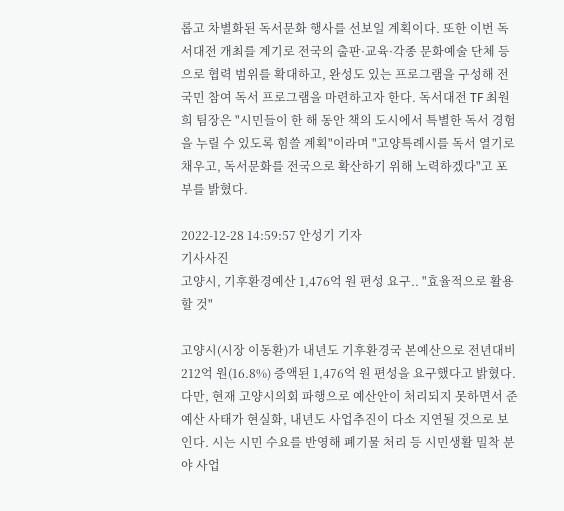롭고 차별화된 독서문화 행사를 선보일 계획이다. 또한 이번 독서대전 개최를 계기로 전국의 출판·교육·각종 문화예술 단체 등으로 협력 범위를 확대하고, 완성도 있는 프로그램을 구성해 전 국민 참여 독서 프로그램을 마련하고자 한다. 독서대전 TF 최원희 팀장은 "시민들이 한 해 동안 책의 도시에서 특별한 독서 경험을 누릴 수 있도록 힘쓸 계획"이라며 "고양특례시를 독서 열기로 채우고, 독서문화를 전국으로 확산하기 위해 노력하겠다"고 포부를 밝혔다.

2022-12-28 14:59:57 안성기 기자
기사사진
고양시, 기후환경예산 1,476억 원 편성 요구.. "효율적으로 활용할 것"

고양시(시장 이동환)가 내년도 기후환경국 본예산으로 전년대비 212억 원(16.8%) 증액된 1,476억 원 편성을 요구했다고 밝혔다. 다만, 현재 고양시의회 파행으로 예산안이 처리되지 못하면서 준예산 사태가 현실화, 내년도 사업추진이 다소 지연될 것으로 보인다. 시는 시민 수요를 반영해 폐기물 처리 등 시민생활 밀착 분야 사업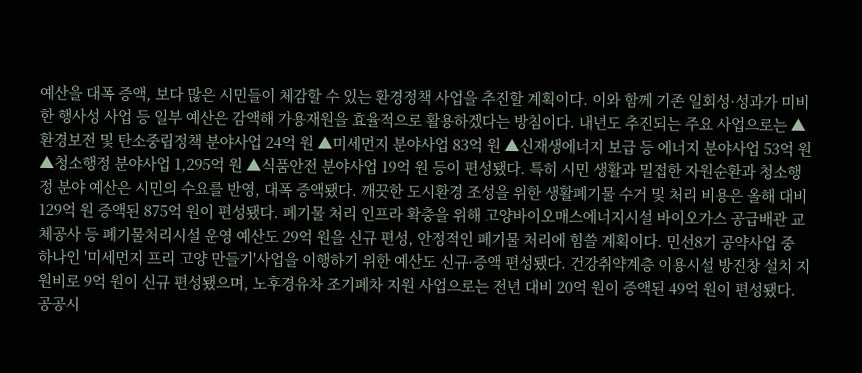예산을 대폭 증액, 보다 많은 시민들이 체감할 수 있는 환경정책 사업을 추진할 계획이다. 이와 함께 기존 일회성·성과가 미비한 행사성 사업 등 일부 예산은 감액해 가용재원을 효율적으로 활용하겠다는 방침이다. 내년도 추진되는 주요 사업으로는 ▲환경보전 및 탄소중립정책 분야사업 24억 원 ▲미세먼지 분야사업 83억 원 ▲신재생에너지 보급 등 에너지 분야사업 53억 원 ▲청소행정 분야사업 1,295억 원 ▲식품안전 분야사업 19억 원 등이 편성됐다. 특히 시민 생활과 밀접한 자원순환과 청소행정 분야 예산은 시민의 수요를 반영, 대폭 증액됐다. 깨끗한 도시환경 조성을 위한 생활폐기물 수거 및 처리 비용은 올해 대비 129억 원 증액된 875억 원이 편성됐다. 폐기물 처리 인프라 확충을 위해 고양바이오매스에너지시설 바이오가스 공급배관 교체공사 등 폐기물처리시설 운영 예산도 29억 원을 신규 편성, 안정적인 폐기물 처리에 힘쓸 계획이다. 민선8기 공약사업 중 하나인 '미세먼지 프리 고양 만들기'사업을 이행하기 위한 예산도 신규·증액 편성됐다. 건강취약계층 이용시설 방진창 설치 지원비로 9억 원이 신규 편성됐으며, 노후경유차 조기폐차 지원 사업으로는 전년 대비 20억 원이 증액된 49억 원이 편성됐다. 공공시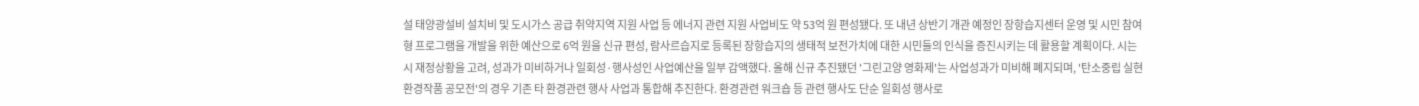설 태양광설비 설치비 및 도시가스 공급 취약지역 지원 사업 등 에너지 관련 지원 사업비도 약 53억 원 편성됐다. 또 내년 상반기 개관 예정인 장항습지센터 운영 및 시민 참여형 프로그램을 개발을 위한 예산으로 6억 원을 신규 편성, 람사르습지로 등록된 장항습지의 생태적 보전가치에 대한 시민들의 인식을 증진시키는 데 활용할 계획이다. 시는 시 재정상황을 고려, 성과가 미비하거나 일회성·행사성인 사업예산을 일부 감액했다. 올해 신규 추진됐던 '그린고양 영화제'는 사업성과가 미비해 폐지되며, '탄소중립 실현 환경작품 공모전'의 경우 기존 타 환경관련 행사 사업과 통합해 추진한다. 환경관련 워크숍 등 관련 행사도 단순 일회성 행사로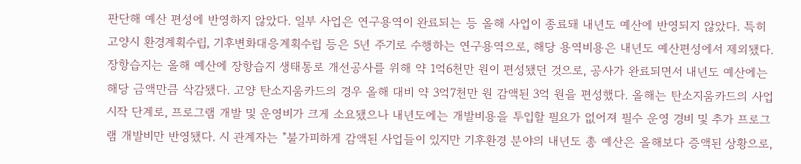판단해 예산 편성에 반영하지 않았다. 일부 사업은 연구용역이 완료되는 등 올해 사업이 종료돼 내년도 예산에 반영되지 않았다. 특히 고양시 환경계획수립, 기후변화대응계획수립 등은 5년 주기로 수행하는 연구용역으로, 해당 용역비용은 내년도 예산편성에서 제외됐다. 장항습지는 올해 예산에 장항습지 생태통로 개선공사를 위해 약 1억6천만 원이 편성됐던 것으로, 공사가 완료되면서 내년도 예산에는 해당 금액만큼 삭감됐다. 고양 탄소지움카드의 경우 올해 대비 약 3억7천만 원 감액된 3억 원을 편성했다. 올해는 탄소지움카드의 사업 시작 단계로, 프로그램 개발 및 운영비가 크게 소요됐으나 내년도에는 개발비용을 투입할 필요가 없어져 필수 운영 경비 및 추가 프로그램 개발비만 반영됐다. 시 관계자는 "불가피하게 감액된 사업들이 있지만 기후환경 분야의 내년도 총 예산은 올해보다 증액된 상황으로,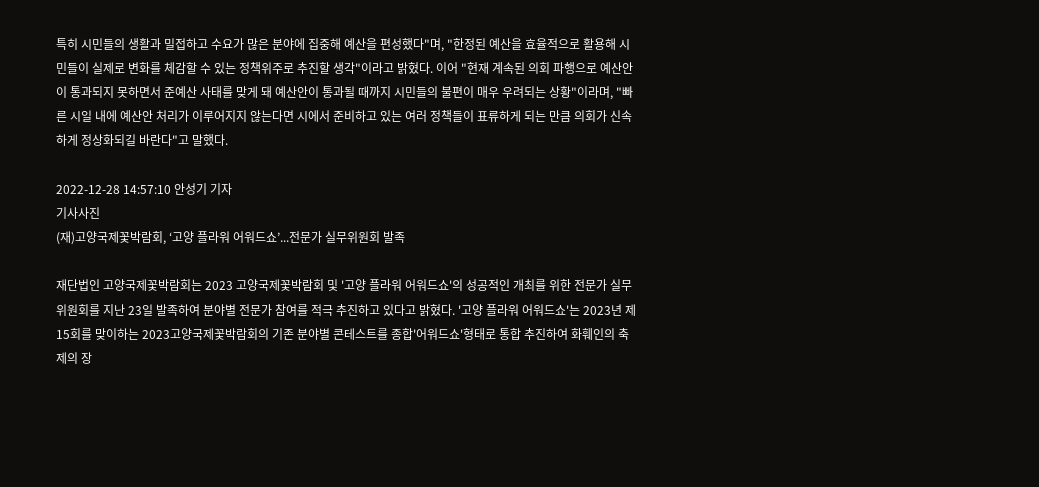특히 시민들의 생활과 밀접하고 수요가 많은 분야에 집중해 예산을 편성했다"며, "한정된 예산을 효율적으로 활용해 시민들이 실제로 변화를 체감할 수 있는 정책위주로 추진할 생각"이라고 밝혔다. 이어 "현재 계속된 의회 파행으로 예산안이 통과되지 못하면서 준예산 사태를 맞게 돼 예산안이 통과될 때까지 시민들의 불편이 매우 우려되는 상황"이라며, "빠른 시일 내에 예산안 처리가 이루어지지 않는다면 시에서 준비하고 있는 여러 정책들이 표류하게 되는 만큼 의회가 신속하게 정상화되길 바란다"고 말했다.

2022-12-28 14:57:10 안성기 기자
기사사진
(재)고양국제꽃박람회, ‘고양 플라워 어워드쇼’...전문가 실무위원회 발족

재단법인 고양국제꽃박람회는 2023 고양국제꽃박람회 및 '고양 플라워 어워드쇼'의 성공적인 개최를 위한 전문가 실무위원회를 지난 23일 발족하여 분야별 전문가 참여를 적극 추진하고 있다고 밝혔다. '고양 플라워 어워드쇼'는 2023년 제15회를 맞이하는 2023고양국제꽃박람회의 기존 분야별 콘테스트를 종합'어워드쇼'형태로 통합 추진하여 화훼인의 축제의 장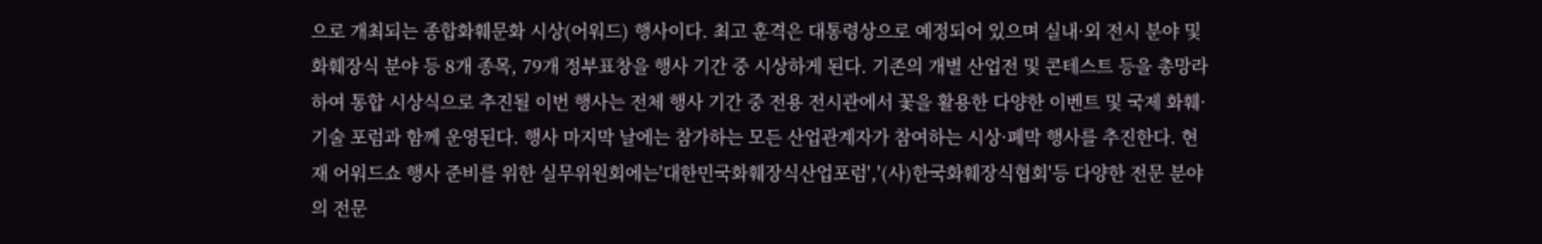으로 개최되는 종합화훼문화 시상(어워드) 행사이다. 최고 훈격은 대통령상으로 예정되어 있으며 실내·외 전시 분야 및 화훼장식 분야 등 8개 종목, 79개 정부표창을 행사 기간 중 시상하게 된다. 기존의 개별 산업전 및 콘테스트 등을 총망라하여 통합 시상식으로 추진될 이번 행사는 전체 행사 기간 중 전용 전시관에서 꽃을 활용한 다양한 이벤트 및 국제 화훼·기술 포럼과 함께 운영된다. 행사 마지막 날에는 참가하는 모든 산업관계자가 참여하는 시상·폐막 행사를 추진한다. 현재 어워드쇼 행사 준비를 위한 실무위원회에는'대한민국화훼장식산업포럼','(사)한국화훼장식협회'등 다양한 전문 분야의 전문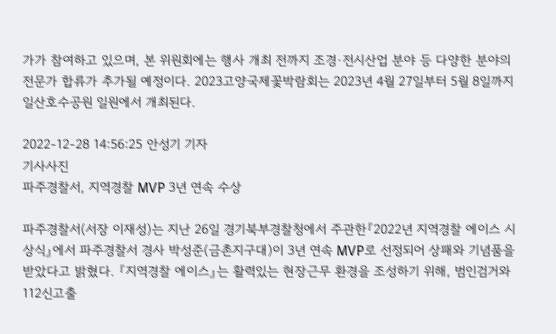가가 참여하고 있으며, 본 위원회에는 행사 개최 전까지 조경·전시산업 분야 등 다양한 분야의 전문가 합류가 추가될 예정이다. 2023고양국제꽃박람회는 2023년 4월 27일부터 5월 8일까지 일산호수공원 일원에서 개최된다.

2022-12-28 14:56:25 안성기 기자
기사사진
파주경찰서, 지역경찰 MVP 3년 연속 수상

파주경찰서(서장 이재성)는 지난 26일 경기북부경찰청에서 주관한『2022년 지역경찰 에이스 시상식』에서 파주경찰서 경사 박성준(금촌지구대)이 3년 연속 MVP로 선정되어 상패와 기념품을 받았다고 밝혔다. 『지역경찰 에이스』는 활력있는 현장근무 환경을 조성하기 위해, 범인검거와 112신고출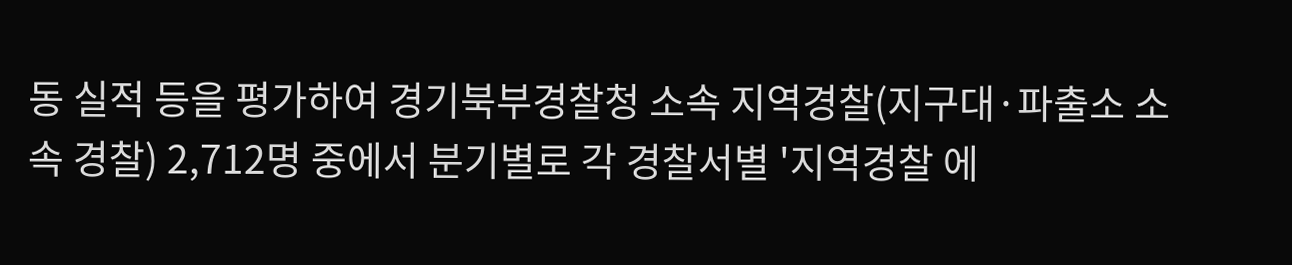동 실적 등을 평가하여 경기북부경찰청 소속 지역경찰(지구대·파출소 소속 경찰) 2,712명 중에서 분기별로 각 경찰서별 '지역경찰 에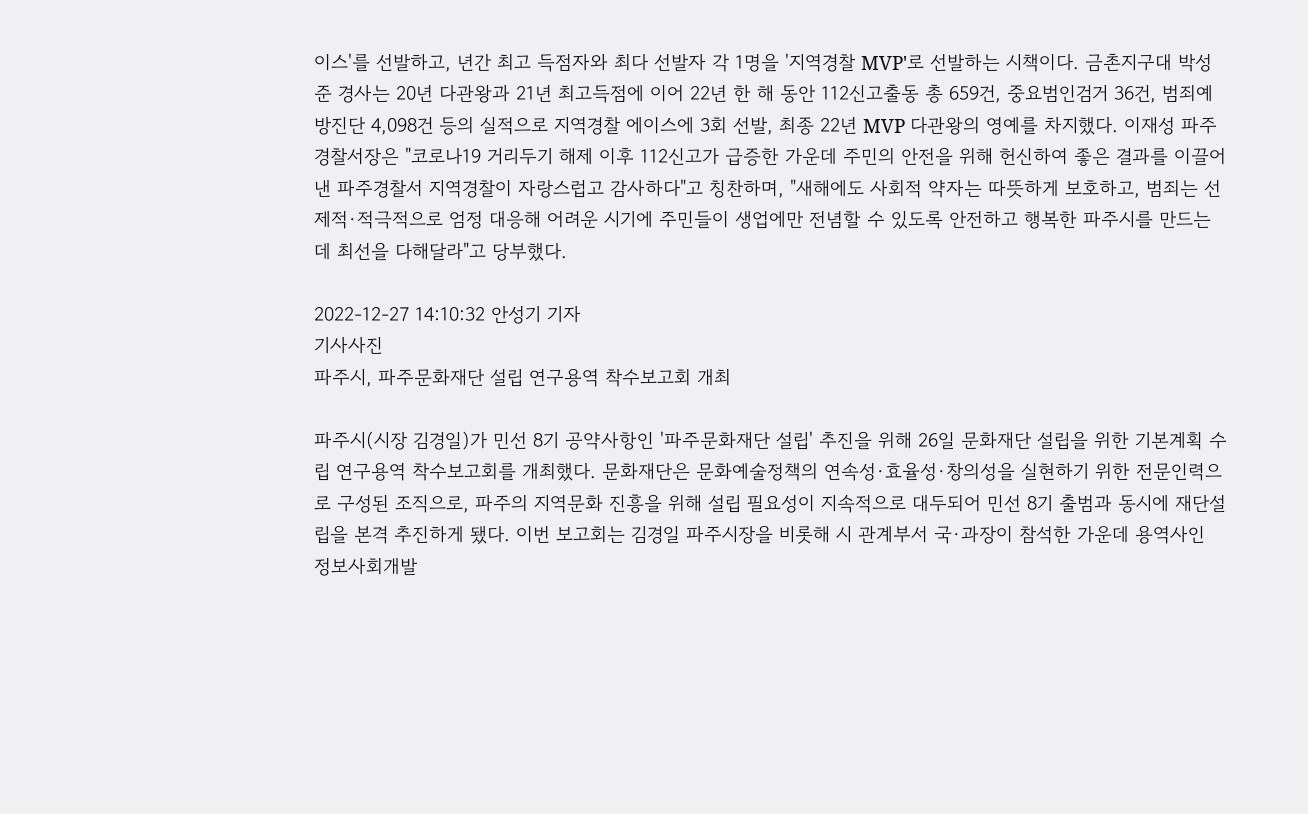이스'를 선발하고, 년간 최고 득점자와 최다 선발자 각 1명을 '지역경찰 MVP'로 선발하는 시책이다. 금촌지구대 박성준 경사는 20년 다관왕과 21년 최고득점에 이어 22년 한 해 동안 112신고출동 총 659건, 중요범인검거 36건, 범죄예방진단 4,098건 등의 실적으로 지역경찰 에이스에 3회 선발, 최종 22년 MVP 다관왕의 영예를 차지했다. 이재성 파주경찰서장은 "코로나19 거리두기 해제 이후 112신고가 급증한 가운데 주민의 안전을 위해 헌신하여 좋은 결과를 이끌어낸 파주경찰서 지역경찰이 자랑스럽고 감사하다"고 칭찬하며, "새해에도 사회적 약자는 따뜻하게 보호하고, 범죄는 선제적·적극적으로 엄정 대응해 어려운 시기에 주민들이 생업에만 전념할 수 있도록 안전하고 행복한 파주시를 만드는데 최선을 다해달라"고 당부했다.

2022-12-27 14:10:32 안성기 기자
기사사진
파주시, 파주문화재단 설립 연구용역 착수보고회 개최

파주시(시장 김경일)가 민선 8기 공약사항인 '파주문화재단 설립' 추진을 위해 26일 문화재단 설립을 위한 기본계획 수립 연구용역 착수보고회를 개최했다. 문화재단은 문화예술정책의 연속성·효율성·창의성을 실현하기 위한 전문인력으로 구성된 조직으로, 파주의 지역문화 진흥을 위해 설립 필요성이 지속적으로 대두되어 민선 8기 출범과 동시에 재단설립을 본격 추진하게 됐다. 이번 보고회는 김경일 파주시장을 비롯해 시 관계부서 국·과장이 참석한 가운데 용역사인 정보사회개발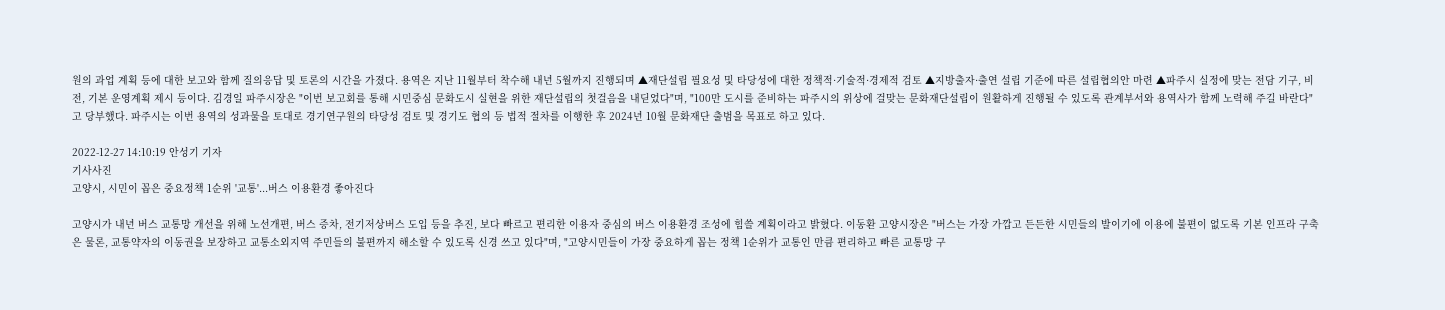원의 과업 계획 등에 대한 보고와 함께 질의응답 및 토론의 시간을 가졌다. 용역은 지난 11월부터 착수해 내년 5월까지 진행되며 ▲재단설립 필요성 및 타당성에 대한 정책적·기술적·경제적 검토 ▲지방출자·출연 설립 기준에 따른 설립협의안 마련 ▲파주시 실정에 맞는 전담 기구, 비전, 기본 운영계획 제시 등이다. 김경일 파주시장은 "이번 보고회를 통해 시민중심 문화도시 실현을 위한 재단설립의 첫걸음을 내딛었다"며, "100만 도시를 준비하는 파주시의 위상에 걸맞는 문화재단설립이 원활하게 진행될 수 있도록 관계부서와 용역사가 함께 노력해 주길 바란다"고 당부했다. 파주시는 이번 용역의 성과물을 토대로 경기연구원의 타당성 검토 및 경기도 협의 등 법적 절차를 이행한 후 2024년 10월 문화재단 출범을 목표로 하고 있다.

2022-12-27 14:10:19 안성기 기자
기사사진
고양시, 시민이 꼽은 중요정책 1순위 '교통'...버스 이용환경 좋아진다

고양시가 내년 버스 교통망 개선을 위해 노선개편, 버스 증차, 전기저상버스 도입 등을 추진, 보다 빠르고 편리한 이용자 중심의 버스 이용환경 조성에 힘쓸 계획이라고 밝혔다. 이동환 고양시장은 "버스는 가장 가깝고 든든한 시민들의 발이기에 이용에 불편이 없도록 기본 인프라 구축은 물론, 교통약자의 이동권을 보장하고 교통소외지역 주민들의 불편까지 해소할 수 있도록 신경 쓰고 있다"며, "고양시민들이 가장 중요하게 꼽는 정책 1순위가 교통인 만큼 편리하고 빠른 교통망 구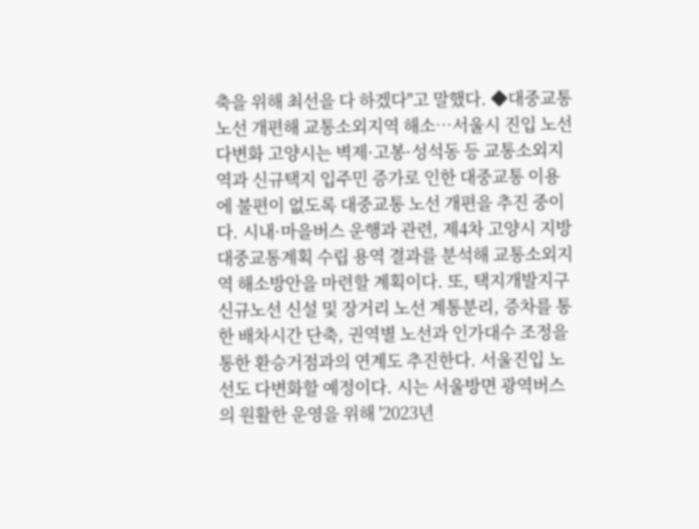축을 위해 최선을 다 하겠다"고 말했다. ◆대중교통 노선 개편해 교통소외지역 해소…서울시 진입 노선 다변화 고양시는 벽제·고봉·성석동 등 교통소외지역과 신규택지 입주민 증가로 인한 대중교통 이용에 불편이 없도록 대중교통 노선 개편을 추진 중이다. 시내·마을버스 운행과 관련, 제4차 고양시 지방대중교통계획 수립 용역 결과를 분석해 교통소외지역 해소방안을 마련할 계획이다. 또, 택지개발지구 신규노선 신설 및 장거리 노선 계통분리, 증차를 통한 배차시간 단축, 권역별 노선과 인가대수 조정을 통한 환승거점과의 연계도 추진한다. 서울진입 노선도 다변화할 예정이다. 시는 서울방면 광역버스의 원활한 운영을 위해 '2023년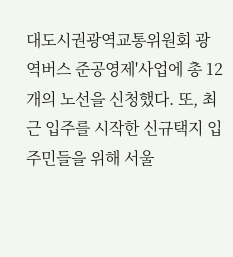대도시권광역교통위원회 광역버스 준공영제'사업에 총 12개의 노선을 신청했다. 또, 최근 입주를 시작한 신규택지 입주민들을 위해 서울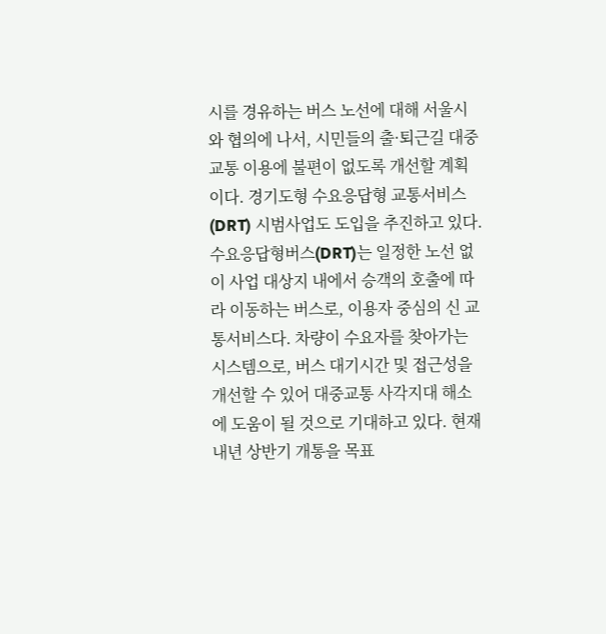시를 경유하는 버스 노선에 대해 서울시와 협의에 나서, 시민들의 출·퇴근길 대중교통 이용에 불편이 없도록 개선할 계획이다. 경기도형 수요응답형 교통서비스(DRT) 시범사업도 도입을 추진하고 있다. 수요응답형버스(DRT)는 일정한 노선 없이 사업 대상지 내에서 승객의 호출에 따라 이동하는 버스로, 이용자 중심의 신 교통서비스다. 차량이 수요자를 찾아가는 시스템으로, 버스 대기시간 및 접근성을 개선할 수 있어 대중교통 사각지대 해소에 도움이 될 것으로 기대하고 있다. 현재 내년 상반기 개통을 목표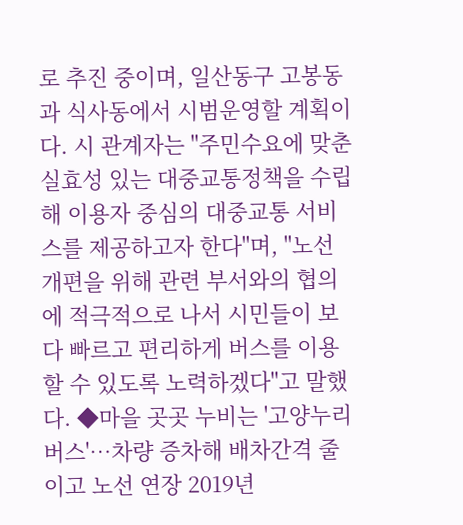로 추진 중이며, 일산동구 고봉동과 식사동에서 시범운영할 계획이다. 시 관계자는 "주민수요에 맞춘 실효성 있는 대중교통정책을 수립해 이용자 중심의 대중교통 서비스를 제공하고자 한다"며, "노선 개편을 위해 관련 부서와의 협의에 적극적으로 나서 시민들이 보다 빠르고 편리하게 버스를 이용할 수 있도록 노력하겠다"고 말했다. ◆마을 곳곳 누비는 '고양누리버스'…차량 증차해 배차간격 줄이고 노선 연장 2019년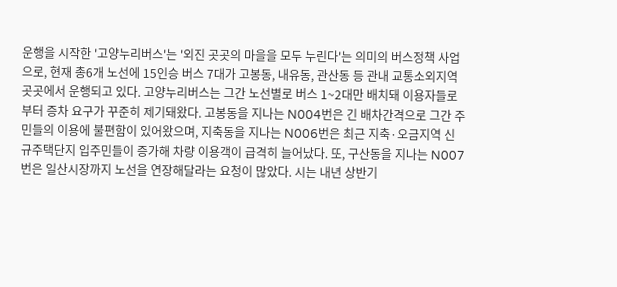운행을 시작한 '고양누리버스'는 '외진 곳곳의 마을을 모두 누린다'는 의미의 버스정책 사업으로, 현재 총6개 노선에 15인승 버스 7대가 고봉동, 내유동, 관산동 등 관내 교통소외지역 곳곳에서 운행되고 있다. 고양누리버스는 그간 노선별로 버스 1~2대만 배치돼 이용자들로부터 증차 요구가 꾸준히 제기돼왔다. 고봉동을 지나는 N004번은 긴 배차간격으로 그간 주민들의 이용에 불편함이 있어왔으며, 지축동을 지나는 N006번은 최근 지축·오금지역 신규주택단지 입주민들이 증가해 차량 이용객이 급격히 늘어났다. 또, 구산동을 지나는 N007번은 일산시장까지 노선을 연장해달라는 요청이 많았다. 시는 내년 상반기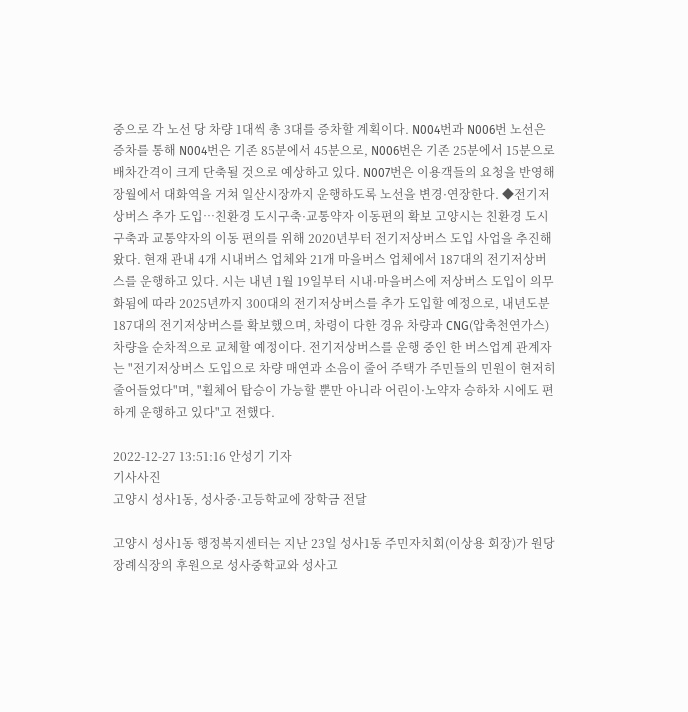중으로 각 노선 당 차량 1대씩 총 3대를 증차할 계획이다. N004번과 N006번 노선은 증차를 통해 N004번은 기존 85분에서 45분으로, N006번은 기존 25분에서 15분으로 배차간격이 크게 단축될 것으로 예상하고 있다. N007번은 이용객들의 요청을 반영해 장월에서 대화역을 거쳐 일산시장까지 운행하도록 노선을 변경·연장한다. ◆전기저상버스 추가 도입…친환경 도시구축·교통약자 이동편의 확보 고양시는 친환경 도시 구축과 교통약자의 이동 편의를 위해 2020년부터 전기저상버스 도입 사업을 추진해 왔다. 현재 관내 4개 시내버스 업체와 21개 마을버스 업체에서 187대의 전기저상버스를 운행하고 있다. 시는 내년 1월 19일부터 시내·마을버스에 저상버스 도입이 의무화됨에 따라 2025년까지 300대의 전기저상버스를 추가 도입할 예정으로, 내년도분 187대의 전기저상버스를 확보했으며, 차령이 다한 경유 차량과 CNG(압축천연가스)차량을 순차적으로 교체할 예정이다. 전기저상버스를 운행 중인 한 버스업계 관계자는 "전기저상버스 도입으로 차량 매연과 소음이 줄어 주택가 주민들의 민원이 현저히 줄어들었다"며, "휠체어 탑승이 가능할 뿐만 아니라 어린이·노약자 승하차 시에도 편하게 운행하고 있다"고 전했다.

2022-12-27 13:51:16 안성기 기자
기사사진
고양시 성사1동, 성사중·고등학교에 장학금 전달

고양시 성사1동 행정복지센터는 지난 23일 성사1동 주민자치회(이상용 회장)가 원당장례식장의 후원으로 성사중학교와 성사고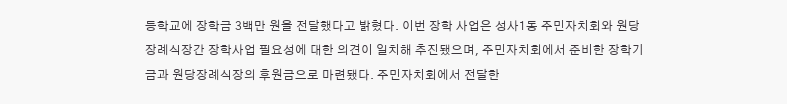등학교에 장학금 3백만 원을 전달했다고 밝혔다. 이번 장학 사업은 성사1동 주민자치회와 원당 장례식장간 장학사업 필요성에 대한 의견이 일치해 추진됐으며, 주민자치회에서 준비한 장학기금과 원당장례식장의 후원금으로 마련됐다. 주민자치회에서 전달한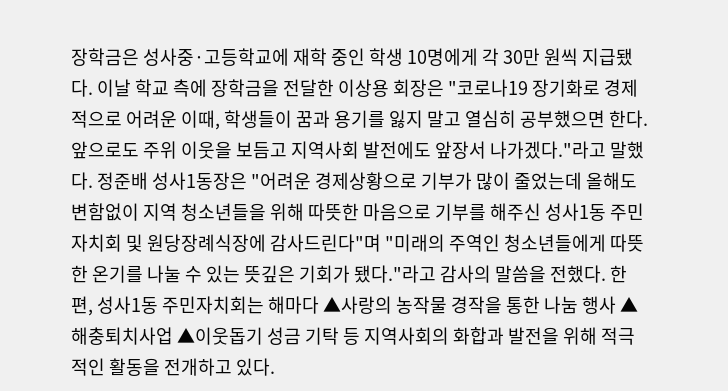장학금은 성사중·고등학교에 재학 중인 학생 10명에게 각 30만 원씩 지급됐다. 이날 학교 측에 장학금을 전달한 이상용 회장은 "코로나19 장기화로 경제적으로 어려운 이때, 학생들이 꿈과 용기를 잃지 말고 열심히 공부했으면 한다. 앞으로도 주위 이웃을 보듬고 지역사회 발전에도 앞장서 나가겠다."라고 말했다. 정준배 성사1동장은 "어려운 경제상황으로 기부가 많이 줄었는데 올해도 변함없이 지역 청소년들을 위해 따뜻한 마음으로 기부를 해주신 성사1동 주민자치회 및 원당장례식장에 감사드린다"며 "미래의 주역인 청소년들에게 따뜻한 온기를 나눌 수 있는 뜻깊은 기회가 됐다."라고 감사의 말씀을 전했다. 한편, 성사1동 주민자치회는 해마다 ▲사랑의 농작물 경작을 통한 나눔 행사 ▲해충퇴치사업 ▲이웃돕기 성금 기탁 등 지역사회의 화합과 발전을 위해 적극적인 활동을 전개하고 있다.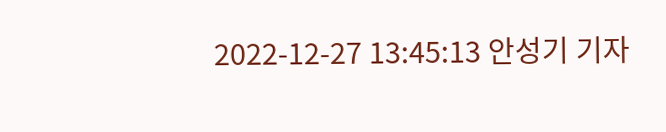2022-12-27 13:45:13 안성기 기자